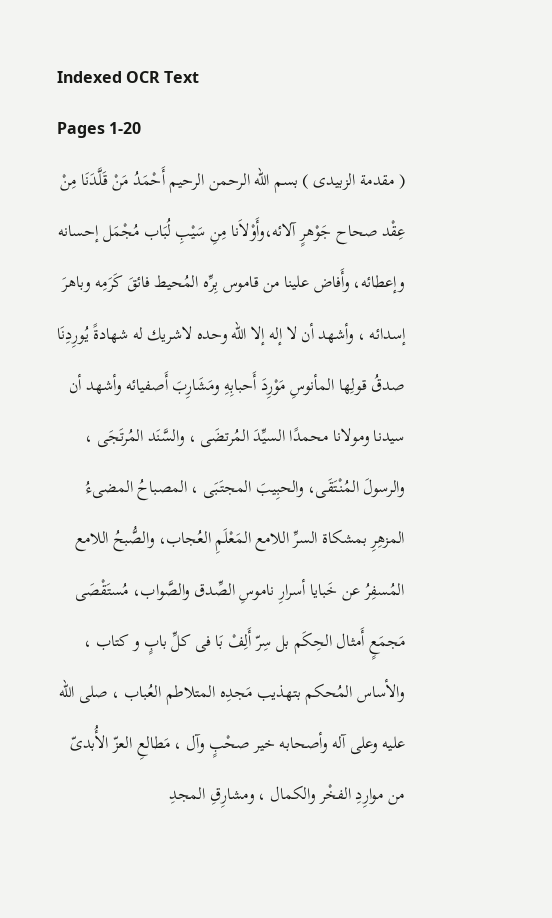Indexed OCR Text
Pages 1-20
( مقدمة الزبيدى ) بسم الله الرحمن الرحيم أَحْمَدُ مَنْ قَلَّدَنَا مِنْ عِقْد صحاح جَوْهرٍ آلائه،وأَوْلاَنا مِنِ سَيْبِ لُبَاب مُجْمَل إحسانه وإعطائه، وأَفاض علينا من قاموس بِرِّه المُحيط فائقَ كَرَمِه وباهرَ إسدائه ، وأشهد أن لا إله إلا الله وحده لاشريك له شهادةً يُورِدِنَا صدقُ قولِها المأنوسِ مَوْرِدَ أَحبابِهِ ومَشَارِبَ أَصفيائه وأشهد أن سيدنا ومولانا محمدًا السيِّدَ المُرتضَى ، والسَّنَد المُرتَجَى ، والرسولَ المُنْتَقَى، والحبِيبَ المجتَبَى ، المصباحُ المضىءُ المزهِرِ بمشكاة السرِّ اللامع المَعْلَمِ العُجاب، والصُّبحُ اللامع المُسفِرُ عن خَبايا أسرارِ ناموسِ الصِّدق والصَّواب، مُستَقْصَى مَجمَعٍ أَمثال الحِكَم بل سِرّ أَلِفْ بَا فی کلِّ بابٍ و كتاب ، والأساس المُحكم بتهذيب مَجدِه المتلاطم العُباب ، صلى الله عليه وعلى آله وأصحابه خير صحْبٍ وآل ، مَطالعِ العزّ الأُبدىّ من موارِدِ الفخْر والكمال ، ومشارِقِ المجدِ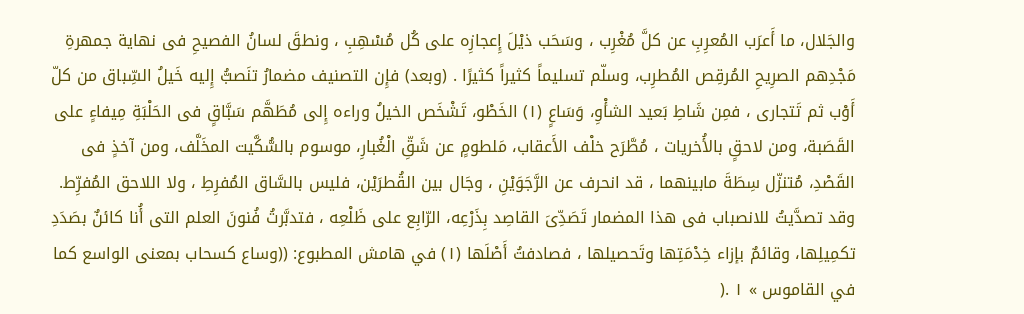والجَلال، ما أَعرَب المُعرِبِ عن كلَّ مُغْرِب ، وسَحَب ذيْلَ إِعجازِه على كُل مُسْهِبِ ، ونطقَ لسانُ الفصيحِ فى نهاية جمهرةِ مَجْدِهم الصرِيحِ المُرقِص المُطرِب، وسلّم تسليماً كثيراً كثيرًا . (وبعد) فإِن التصنيف مضمارُ تنَصبُّ إِليه خَيلُ السِّباق من كلّ أَوْب ثم تَتجارى ، فمِن شَاطِ بَعيد الشأْوِ، وَسَاعٍ (١) الخَطْو، تَشْخَص الخيلُ وراءه إِلى مُطَهَّم سَبَّاقٍ فى الحَلْبَةِ مِيفاءٍ على القَصَبة، ومن لاحقٍ بالأُخريات ، مُطَّرَح خلْف الأَعقاب، مَلطومٍ عن شَقِّ الْغُبارِ، موسوم بالسُّكَّيت المخَلَّف، ومن آخذٍ فى القَصْدِ، مُتنزّل سِطَةَ مابينهما ، قد انحرف عن الرَّجَوَیْنِ ، وجَال بين القُطرَيْن، فليس بالسَّاق المُفرِطِ ، ولا اللاحق المُفرِّط. وقد تصدَّيتُ للانصباب فى هذا المضمار تَصَدِّىَ القاصِد بِذَرْعِه، الرّابِع على ظَلْعِه ، فتدبَّرتُ فُنونَ العلم التى أُنا كائنٌ بصَدَدِ تكمِيلِها، وقائمٌ بإزاء خِدْمَتِها وتَحصيلها ، فصادفتُ أَصْلَها (١) في هامش المطبوع: ((وساع كسحاب بمعنى الواسع كما في القاموس » ١ .(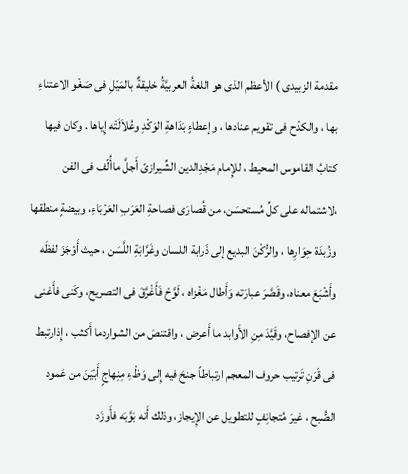مقدمة الزبيدى ) الأعظم الذى هو اللغةُ العربيَّةُ خليقةٌ بالمَيْلِ فى صَغْو الاعتناءِ بها ، والكدْح فى تقويم عنادها ، وإعطاءٍ بَدَاهةِ الوَكْدِ وعُلاَلَتْه إِياها . وكان فيها كتابُ القاموس المحيط ، للإِمام مَجْدِالدين الشِّيرازىّ أَجلَّ ماأُلّف فى الفن ،لاشتماله على كلِّ مُستحسَن، من قُصارَى فصاحةِ العَرَبِ العَرْبَاءِ، وبيضةٍ منطقها وزُبدَة حِوَارِها ، والرُّكْنَ البديع إلى ذَرابة اللسان وغَرَّابَةِ اللَّسَن ، حيث أَوْجَزَ لفظَه وأَشْبَعَ معناه، وقَصَّرَ عبارَته وَأَطال مَغْزاه ، لَوَّحْ فَأَغْرَّقَ فى التصريح، وكَنى فأَغنى عن الإفصاح، وقَيَّدَ مِنِ الأَوابد ما أَعرض ، واقتنصَ من الشواردما أَكثب ، إِذارتبط فى قَرَنِ تَرتيب حروف المعجم ارتباطاً جنحَ فيه إِلى وَظْءِ مِنِهاجٍ أَبْيَنَ من عَمود الصُّبح ، غيرَ مُتجانِفٍ للتطويل عن الإِيجاز، وذلك أَنه بَوَّبَه فأَوزَد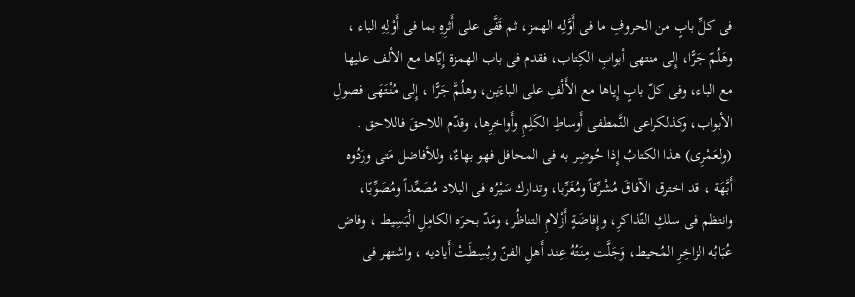فى كلِّ بابٍ من الحروفِ ما فى أَوَّلِه الهمز، ثم قَفَّى على أَثرِهِ بما فى أَوْلِهِ الباء ، وهَلُمّ جَرًّا، إِلى منتهى أبوابِ الكِتاب، فقدم فى باب الهمزة إِيّاها مع الألف عليها مع الباء، وفى كلّ بابٍ إِياها مع الأَلْفِ على الباءَين، وهلُمَّ جَرًّا ، إِلى مُنْتَهَى فصولِ الأبواب، وكذلكراعى النَّمطفى أَوساطِ الكَلِمِ وأَواخرِها، وقدّم اللاحقَ فاللاحق . (ولعَمْرِى) هذا الكتابُ إِذا حُوضِر به فى المحافل فهو بهاءٌ، وللأفاضل مَتى ورَدُوه أَبَّهَة ، قد اخترق الآفاقَ مُشْرِّقاً ومُغَرِّبا، وتدارك سَيْرُه فى البلاد مُصَعِّداً ومُصَوِّبًا، وانتظم فى سلكِ التّذاكرِ، وإِفاضَةٍ أَزْلامِ التناظُر، ومَدّ بحرَه الكامِلِ الْبَسِيط ، وفاض عُبَابُه الزاخِرِ المُحيط، وَجَلَّت مِنَتُهُ عِند أَهلِ الفنّ وبُسِطَتْ أَياديه ، واشتهر فى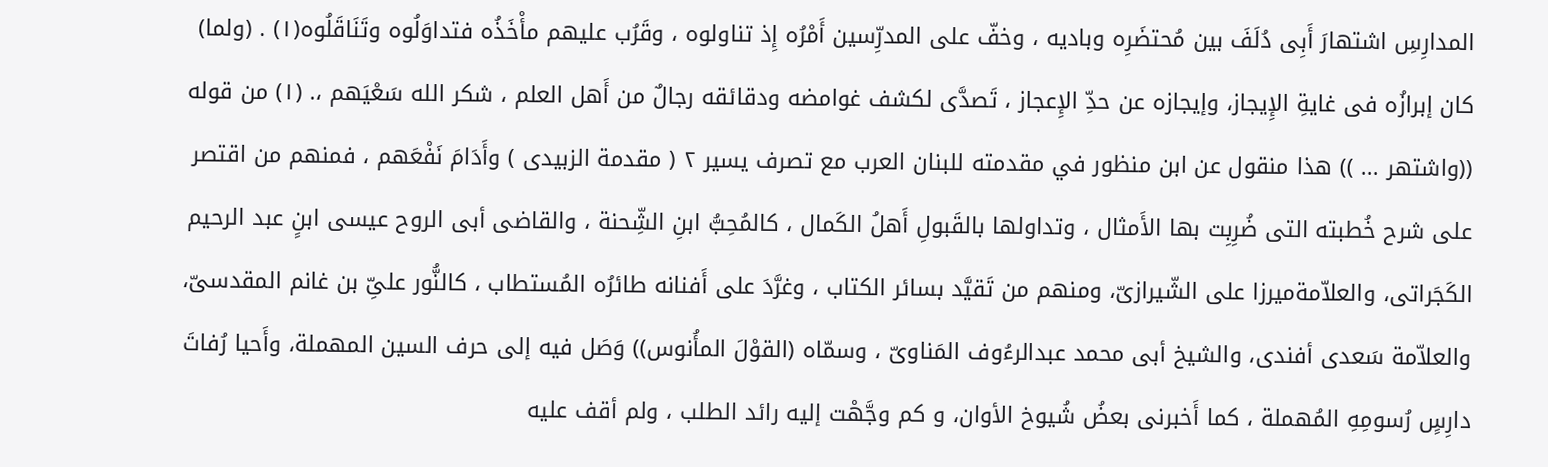المدارِسِ اشتهارَ أَبِى دُلَفَ بین مُحتضَرِه وبادیه ، وخفّ على المدرِّسين أَمْرُه إِذ تناولوه ، وقَرُب عليهم مأْخَذُه فتداوَلُوه وتَنَاقَلُوه(١) . (ولما) كان إبرازُه فى غايةِ الإِيجاز، وإيجازه عن حدِّ الإِعجاز ، تَصدَّى لكشف غوامضه ودقائقه رجالٌ من أَهل العلم ، شكر الله سَعْيَهم ،. (١) من قوله ((واشتهر ... )) هذا منقول عن ابن منظور في مقدمته للبنان العرب مع تصرف يسير ٢ ( مقدمة الزبيدى ) وأَدَامَ نَفْعَهم ، فمنهم من اقتصر على شرح خُطبته التى ضُرِبِت بها الأَمثال ، وتداولها بالقَبولِ أَهلُ الكَمال ، كالمُحِبُّ ابنِ الشِّحنة ، والقاضى أبى الروح عيسى ابنٍ عبد الرحيم الكَجَراتى، والعلاّمةميرزا على الشّيرازىّ، ومنهم من تَقيَّد بسائر الكتاب ، وغرَّدَ على أَفنانه طائرُه المُستطاب ، كالنُّور علىِّ بن غانم المقدسىّ، والعلاّمة سَعدى أفندى، والشيخ أبى محمد عبدالرءُوف المَناوىّ ، وسمّاه (القوْلَ المأُنوس)) وَصَل فيه إلى حرف السين المهملة، وأَحيا رُفاتَ دارِسٍ رُسومِهِ المُهملة ، كما أَخبرنى بعضُ شُيوخ الأوان، و کم وجَّهْت إليه رائد الطلب ، ولم أقف عليه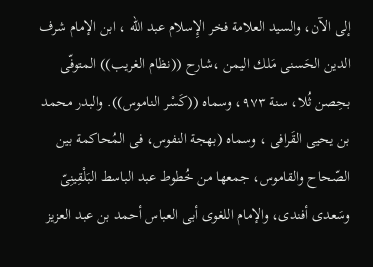إلى الآن، والسيد العلامة فخر الإِسلام عبد الله ، ابن الإمام شرف الدين الحَسنى مَلك اليمن ،شارح ((نظام الغريب)) المتوفّى بحِصن ثُلا، سنة ٩٧٣، وسماه ((كَسْر الناموس)). والبدر محمد بن يحيى القَرافى ، وسماه (بهجة النفوس، فى المُحاكمة بين الصّحاح والقاموس، جمعها من خُطوط عبد الباسط البَلْقِينِىّ وسَعدى أفندى، والإمام اللغوى أبى العباس أحمد بن عبد العزيز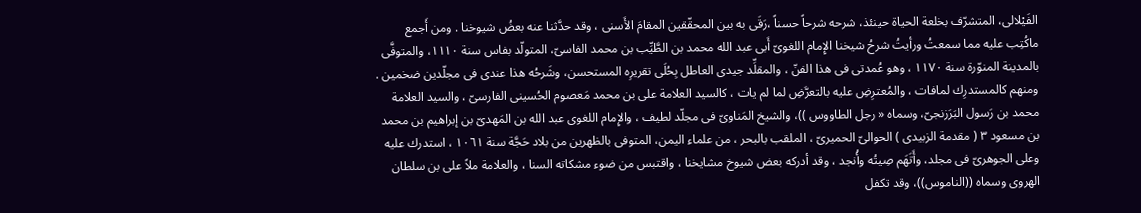الفَيْلالى، المتشرّف بخلعة الحياة حينئذ، شرحه شرحاً حسناً ،رَقَی به بين المحقّقين المقامَ الأَسنى ، وقد حدَّثنا عنه بعضُ شيوخنا . ومن أَجمع ماكُتِب عليه مما سمعتُ ورأيتُ شرحُ شيخنا الإِمام اللغوىّ أَبى عبد الله محمد بن الطَّيِّب بن محمد الفاسىّ، المتولّد بفاس سنة ١١١٠، والمتوفَّى بالمدينة المنوّرة سنة ١١٧٠ ، وهو عُمدتى فى هذا الفنّ ، والمقلِّد جيدى العاطل بِحُلَى تقريرِه المستحسن، وشَرحُه هذا عندى فى مجلّدين ضخمين . ومنهم كالمستدرِك لمافات ، والمُعترِضِ عليه بالتعرَّضِ لما لم يات ، كالسيد العلامة على بن محمد مَعصوم الحُسينى الفارسىّ ، والسيد العلامة محمد بن رَسول البَرَزنجىّ، وسماه « رجل الطاووس ))، والشيخ المَناوىّ فى مجلّد لطيف ، والإِمام اللغوى عبد الله بن المَهدىّ بن إبراهيم بن محمد بن مسعود ٣ ( مقدمة الزبيدى ) الحوالىّ الحميرىّ ، الملقب بالبحر ، من علماء اليمن، المتوفى بالظهرين من بلاد حَجَّة سنة ١٠٦١ ، استدرك عليه وعلى الجوهرىّ فى مجلد، وأَتَهَم صِيتُه وأُنجد ، وقد أدركه بعض شيوخ مشايخنا ، واقتبس من ضوء مشكاته السنا ، والعلامة ملاً على بن سلطان الهروى وسماه ((الناموس))، وقد تكفل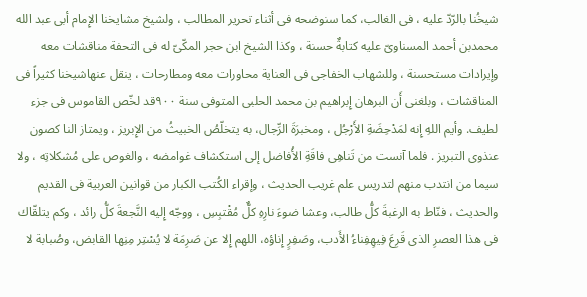شيخُنا بالرّدّ عليه ، فى الغالب، كما سنوضحه فى أثناء تحرير المطالب ، ولشيخ مشايخنا الإِمام أبى عبد الله محمدبن أحمد المسناوىّ عليه كتابةٌ حسنة ، وكذا الشيخ ابن حجر المكّىّ له فى التحفة مناقشات معه وإيرادات مستحسنة ، وللشهاب الخفاجى فى العناية محاورات معه ومطارحات ، ينقل عنهاشيخنا كثيراً فى المناقشات ، وبلغنى أَن البرهان إِبراهيم بن محمد الحلبى المتوفى سنة ٩٠٠قد لخّص القاموس فى جزء لطيف. وأيم اللهِ إِنه لمَدْحِضَةِ الأَرْجُل ، ومخبرَةَ الرِّجال، به يتخلّصُ الخبيثُ من الإِبريز ، ويمتاز النا کصون عنذوى التبريز . فلما آنست من تَناهِى فاقَةِ الأُفاضل إلى استكشاف غوامضه ، والغوص على مُشكلاتِه ، ولا سيما من انتدب منهم لتدريس علم غريب الحديث ، وإقراء الكُتب الكبار من قوانين العربية فى القديم والحديث ، فنّاط به الرغبةَ كلُّ طالب، وعشا ضوءَ نارِهِ كلٌّ مُقْتبِسِ ، ووجّه إِليه النَّجعةَ كلُّ رائد ، وكم يتلقّاك فى هذا العصرِ الذى قَرِعَ فِيهِفِناءُ الأَدب، وصَفِرٍ إِناؤه، اللهم إِلا عن صَرِمَة لا يُسْتِر مِنِها القابض، وصُبابة لا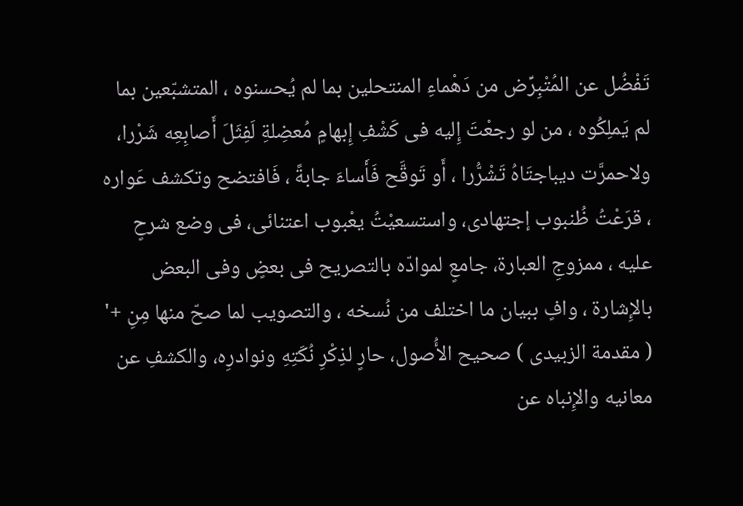تَفْضُل عن المُتْبِرِّض من دَهْماءِ المنتحلين بما لم يُحسنوه ، المتشبّعين بما لم يَملِكُوه ، من لو رجعْتَ إِليه فى كَشْفِ إِبهامٍ مُعضِلةِ لَفِثَلَ أَصابِعِه شَرْرا، ولاحمرَّت ديباجتَاهُ تَشْرُّرا ، أَو تَوقَّح فَأَساءَ جابةً ، فَافتضح وتكشف عَواره ، قرَعْتُ ظُنبوب إجتهادى، واستسعیْتُ یعْبوب اعتنائی، فی وضع شرحٍ عليه ، ممزوجِ العبارة، جامعٍ لموادّه بالتصريح فى بعضٍ وفى البعض بالإِشارة ، وافٍ ببيان ما اختلف من نُسخه ، والتصويب لما صحّ منها مِنِ +' ( مقدمة الزبيدى ) صحيح الأُصول، حارٍ لذِكْرِ نُكَتِهِ ونوادرِه، والكشفِ عن معانيه والإِنباه عن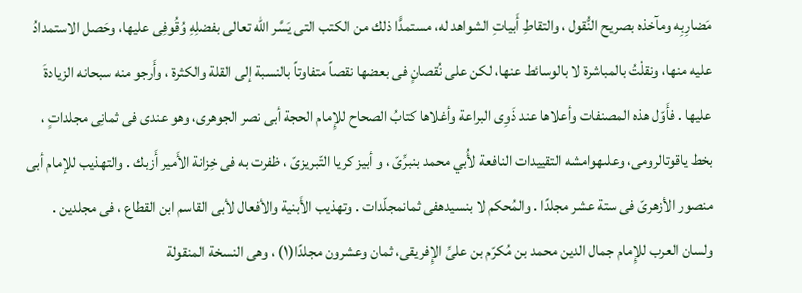مَضارِبِه ومآخذه بصريح النُّقول ، والتقاطِ أَبياتِ الشواهد له، مستمدًّا ذلك من الكتب التى يَسَّر الله تعالى بفضلِهِ وُقُوفِى عليها، وحَصل الاستمدادُ عليه منها، ونقلْتُ بالمباشرة لا بالوسائط عنها، لكن على نُقصانٍ فى بعضها نقصاً متفاوتاً بالنسبة إلى القلة والكثرة ، وأَرجو منه سبحانه الزيادةَ عليها . فأَوّل هذه المصنفات وأعلاها عند ذَوِى البراعة وأغلاها كتابُ الصحاح للإِمام الحجة أبى نصر الجوهرى، وهو عندى فى ثمانِى مجلداتٍ ، بخط ياقوتالرومى، وعلىهوامشه التقييدات النافعة لأُبي محمد بنبرِّىّ ، و أبيز کریا التّبريزىّ ، ظفرت به فى خِزانة الأَمير أَزبك . والتهذيب للإمام أبى منصور الأزهرىّ فى ستة عشر مجلدًا . والمُحكم لا بنسیدهفى ثمانمجلّدات . وتهذيب الأَبنية والأفعال لأبى القاسم ابن القطاع ، فى مجلدين . ولسان العرب للإِمام جمال الدين محمد بن مُكرّم بن علىِّ الإِفريقى، ثمان وعشرون مجلدًا(١) ، وهى النسخة المنقولة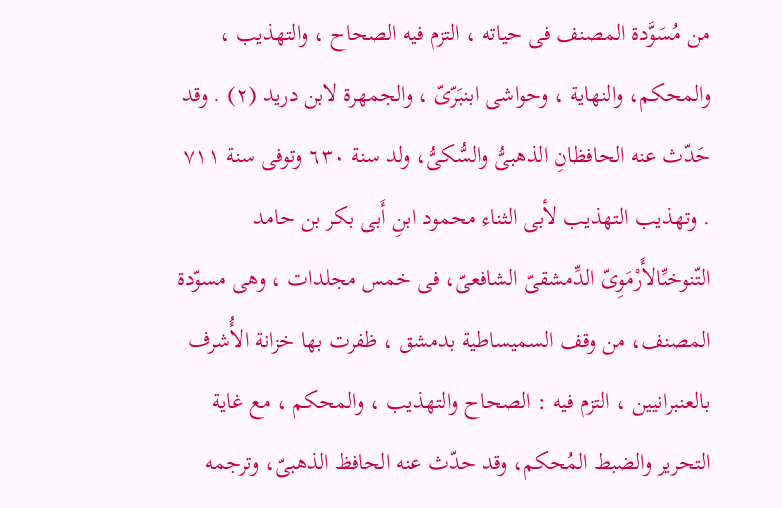من مُسَوَّدة المصنف فى حياته ، التزم فيه الصحاح ، والتهذيب ، والمحكم، والنهاية ، وحواشى ابنبَرّىّ ، والجمهرة لابن دريد (٢) . وقد حَدّث عنه الحافظانِ الذهبىُّ والسُّكىُّ، ولد سنة ٦٣٠ وتوفى سنة ٧١١ . وتهذيب التهذيب لأبى الثناء محمود ابنِ أَبى بكر بن حامد التّنوخىِّالأَرْمَوِىّ الدِّمشقىّ الشافعىّ، فى خمس مجلدات ، وهى مسوّدة المصنف، من وقف السميساطية بدمشق ، ظفرت بها خزانة الأُشرف بالعنبرانيين ، التزم فيه : الصحاح والتهذيب ، والمحكم ، مع غاية التحرير والضبط المُحكم، وقد حدّث عنه الحافظ الذهبىّ، وترجمه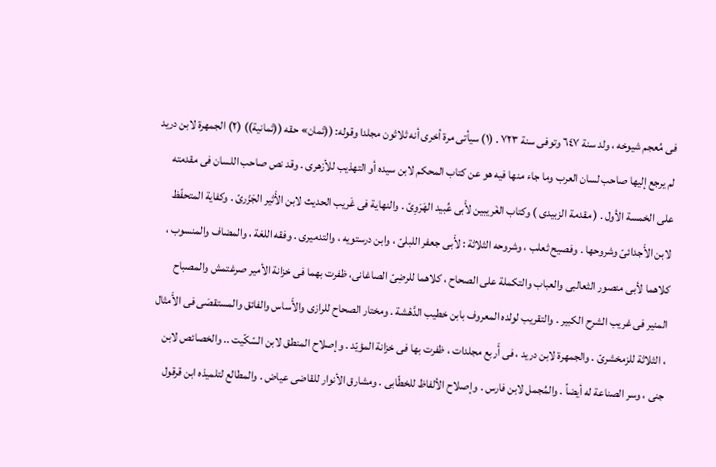فى مُعجم شيوخه ، ولد سنة ٦٤٧ وتوفى سنة ٧٢٣ . (١) سيأتى مرة أخرى أنه ثلاثون مجلدا وقوله: ((ثمان» حقه ((ثمانية)) (٢) الجمهرة لابن دريد لم يرجع إليها صاحب لسان العرب وما جاء منها فيه هو عن كتاب المحكم لابن سيده أو التهذيب للأزهرى . وقد نص صاحب اللسان فى مقدمته على الخمسة الأول . ( مقدمة الزبيدى ) وكتاب الغَريبين لأَبى عُبيد الهَرَوِىّ . والنهاية فى غَريب الحديث لابن الأَثير الجَزْرىّ . وكفاية المتحفّظ لابن الأَجدائىّ وشروحها . وفصيح ثعلب ، وشروحه الثلاثة : لأَبى جعفر اللبلىّ ، وابن درستويه ، والتدميرى . وفقه اللغة ، والمضاف والمنسوب ، كلاهما لأبى منصور الثعالبى والعباب والتكملة على الصحاح ، كلاهما للرضِىّ الصاغانى، ظفرت بهما فى خزانة الأمير صرغتمش والمصباح المنير فى غريب الشرح الكبير . والتقريب لولده المعروف بابن خطيب الدَّهْشة . ومختار الصحاح للرازى والأَساس والفائق والمستقصَى فى الأَمثال ، الثلاثة للزمخشرىّ . والجمهرة لابن دريد ، فى أَربع مجلدات ، ظفرت بها فى خزانة المؤيّد . وإصلاح المنطق لابن السّكّيت .. والخصائص لابن جنى ، وسر الصناعة له أيضاً . والمُجمل لابن فارس . وإصلاح الألفاظ للخطّابى . ومشارق الأنوار للقاضى عياض . والمطالع لتلميذه ابن قرقول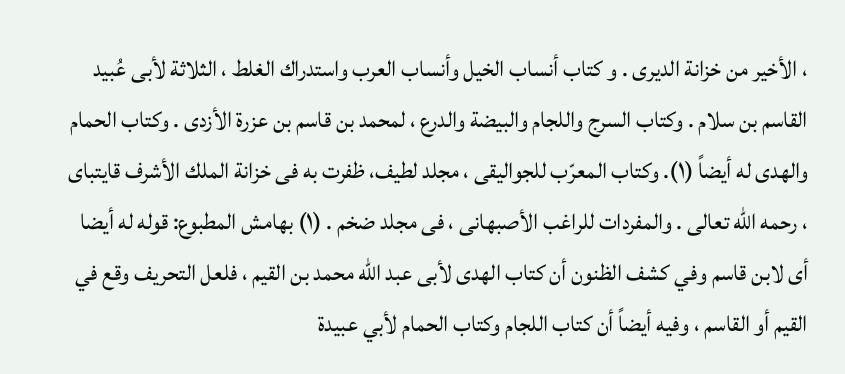، الأخير من خزانة الديرى . و كتاب أنساب الخيل وأنساب العرب واستدراك الغلط ، الثلاثة لأبى عُبيد القاسم بن سلام . وكتاب السرج واللجام والبيضة والدرع ، لمحمد بن قاسم بن عزرة الأزدی . وكتاب الحمام والهدى له أيضاً (١). وكتاب المعرّب للجواليقى ، مجلد لطيف، ظفرت به فى خزانة الملك الأشرف قايتباى ، رحمه الله تعالى . والمفردات للراغب الأصبهانى ، فى مجلد ضخم . (١) بهامش المطبوع: قوله له أيضا أى لابن قاسم وفي كشف الظنون أن كتاب الهدى لأبى عبد الله محمد بن القيم ، فلعل التحريف وقع في القيم أو القاسم ، وفيه أيضاً أن كتاب اللجام وكتاب الحمام لأبي عبيدة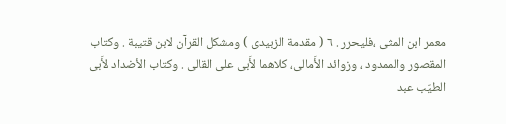معمر ابن المثی ،فلیحرر . ٦ ( مقدمة الزبيدى ) ومشكل القرآن لابن قتيبة . وكتاب المقصور والممدود ، وزوائد الأَمالى، كلاهما لأَبى على القالى . وكتاب الأضداد لأَبى الطيّب عبد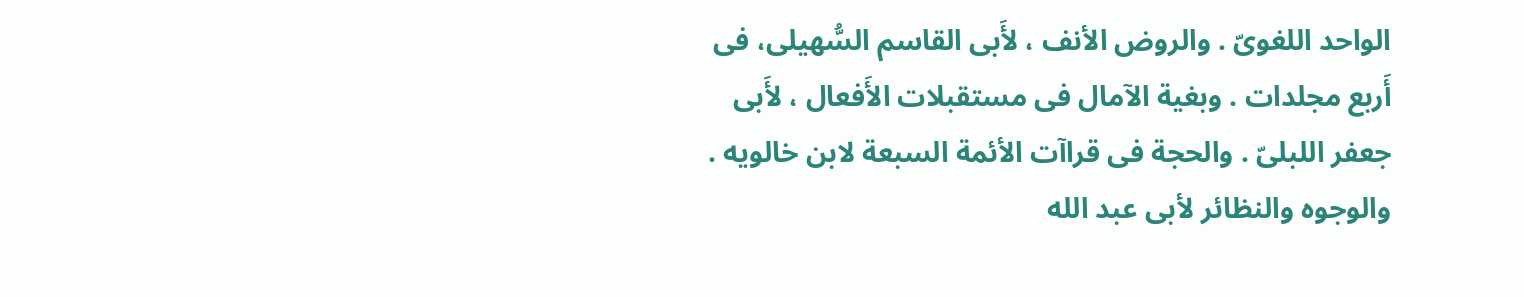الواحد اللغوىّ . والروض الأنف ، لأَبى القاسم السُّهيلى، فى أَربع مجلدات . وبغية الآمال فى مستقبلات الأَفعال ، لأَبى جعفر اللبلىّ . والحجة فى قراآت الأئمة السبعة لابن خالويه . والوجوه والنظائر لأبى عبد الله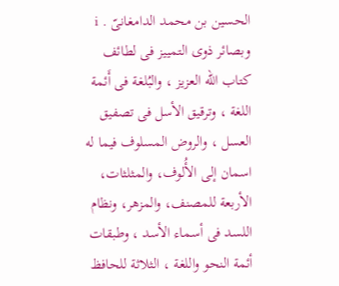الحسين بن محمد الدامغانىّ . i وبصائر ذوى التمييز فى لطائف كتاب الله العزيز ، والبُلغة فى أَئمة اللغة ، وترقيق الأسل فى تصفيق العسل ، والروض المسلوف فيما له اسمان إلى الأُلوف، والمثلثات، الأربعة للمصنف، والمزهر، ونظام اللسد فى أسماء الأسد ، وطبقات أئمة النحو واللغة ، الثلاثة للحافظ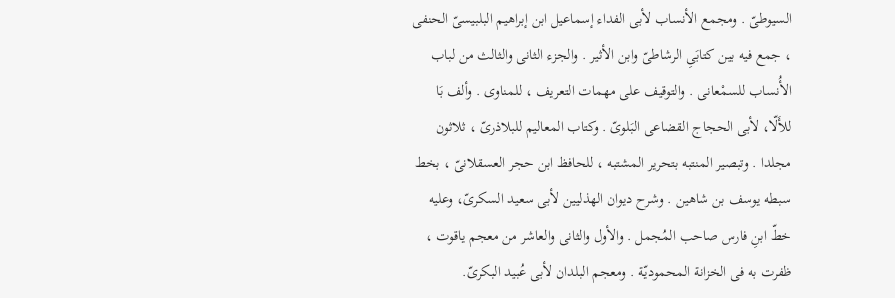السيوطىّ . ومجمع الأنساب لأبى الفداء إسماعيل ابن إبراهيم البلبيسىّ الحنفى ، جمع فيه بين كتابَیِ الرشاطىّ وابن الأثير . والجزء الثانى والثالث من لباب الأُنساب للسمْعانى . والتوقيف على مهمات التعريف ، للمناوى . وألف بَا للأَلّا، لأبى الحجاج القضاعى البَلوىّ . وكتاب المعاليم للبلاذرىّ ، ثلاثون مجلدا . وتبصير المنتبه بتحرير المشتبه ، للحافظ ابن حجر العسقلانىّ ، بخط سبطه يوسف بن شاهين . وشرح ديوان الهذليين لأبى سعيد السكرىّ، وعليه خطّ ابنِ فارس صاحب المُجمل . والأول والثانى والعاشر من معجم ياقوت ، ظفرت به فى الخزانة المحموديّة . ومعجم البلدان لأبى عُبيد البكرىّ.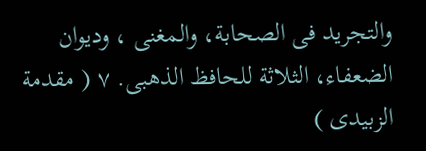والتجريد فى الصحابة، والمغنى ، وديوان الضعفاء، الثلاثة للحافظ الذهبى. ٧ ( مقدمة الزبيدى )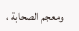ومعجم الصحابة ،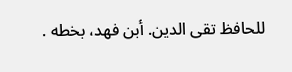للحافظ تقی الدین. أبن فهد، بخطه .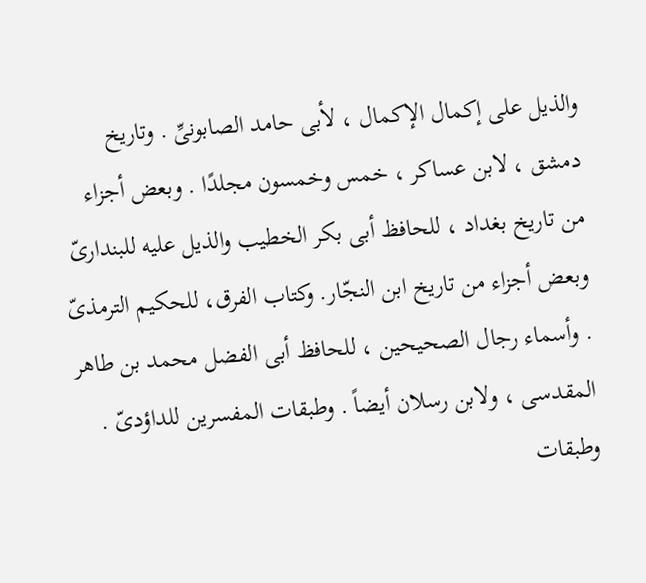والذيل على إكمال الإكمال ، لأبى حامد الصابونىِّ . وتاريخ دمشق ، لابن عساكر ، خمس وخمسون مجلدًا . وبعض أجزاء من تاريخ بغداد ، للحافظ أبى بكر الخطيب والذيل عليه للبندارىّ وبعض أجزاء من تاريخ ابن النجّار. وكتاب الفرق، للحكيم الترمذىّ . وأسماء رجال الصحيحين ، للحافظ أبى الفضل محمد بن طاهر المقدسى ، ولابن رسلان أيضاً . وطبقات المفسرين للداؤدىّ . وطبقات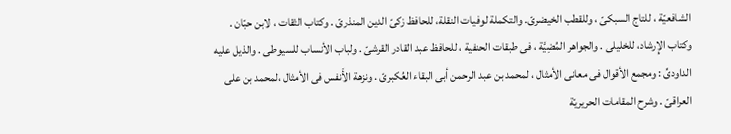الشافعيّة ، للتاج السبكىّ ، وللقطب الخيضرىّ. والتكملة لوفيات النقلة، للحافظ زكىّ الدين المنذرىّ . وكتاب الثقات ، لابن حبّان . وكتاب الإِرشاد، للخليلى . والجواهر المُضِيَّة ، فى طبقات الحنفية ، للحافظ عبد القادر القرشىّ . ولباب الأنساب للسيوطى . والذيل عليه الداودىِّ : ومجمع الأقوال فى معانى الأمثال ، لمحمد بن عبد الرحمن أبى البقاء العُكبرىّ . ونزهة الأَنفس فى الأمثال ،لمحمد بن على العراقىّ . وشرح المقامات الحريريّة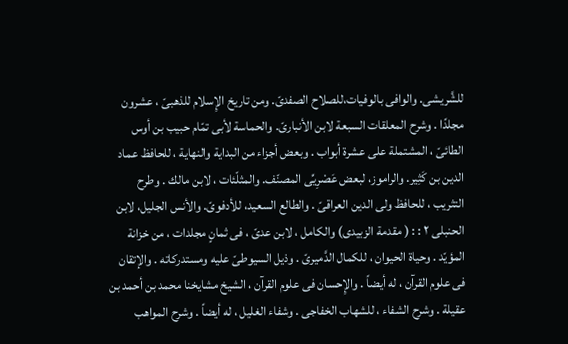للشَّريشى. والوافى بالوفيات،للصلاح الصفدىّ. ومن تاریخ الإِسلام للذهبىّ ، عشرون مجلدًا . وشرح المعلقات السبعة لابن الأنبارىّ. والحماسة لأبى تمّام حبيب بن أوس الطائىّ ، المشتملة على عشرة أبواب . وبعض أجزاء من البداية والنهاية ، للحافظ عماد الدين بن كَثِير. والراموز، لبعض عَصْرِيِّى المصنّف. والمثلّئات ، لابن مالك . وطرح التثريب ، للحافظ ولى الدين العراقىّ . والطالع السعيد، للأدفوىّ. والأنس الجلیل، لابن الحنبلى ٢ : : ( مقدمة الزبيدى) والكامل ، لابن عدىّ ، فى ثمانٍ مجلدات ، من خزانة المؤيّد . وحياة الحيوان ، للكمال الدَّميرىّ . وذيل السيوطىّ عليه ومستدركاته . والإتقان فى علوم القرآن ، له أيضاً . والإِحسان فى علوم القرآن ، الشيخ مشايخنا محمد بن أحمد بن عقيلة . وشرح الشفاء ، للشهاب الخفاجى . وشفاء الغليل ، له أيضاً . وشرح المواهب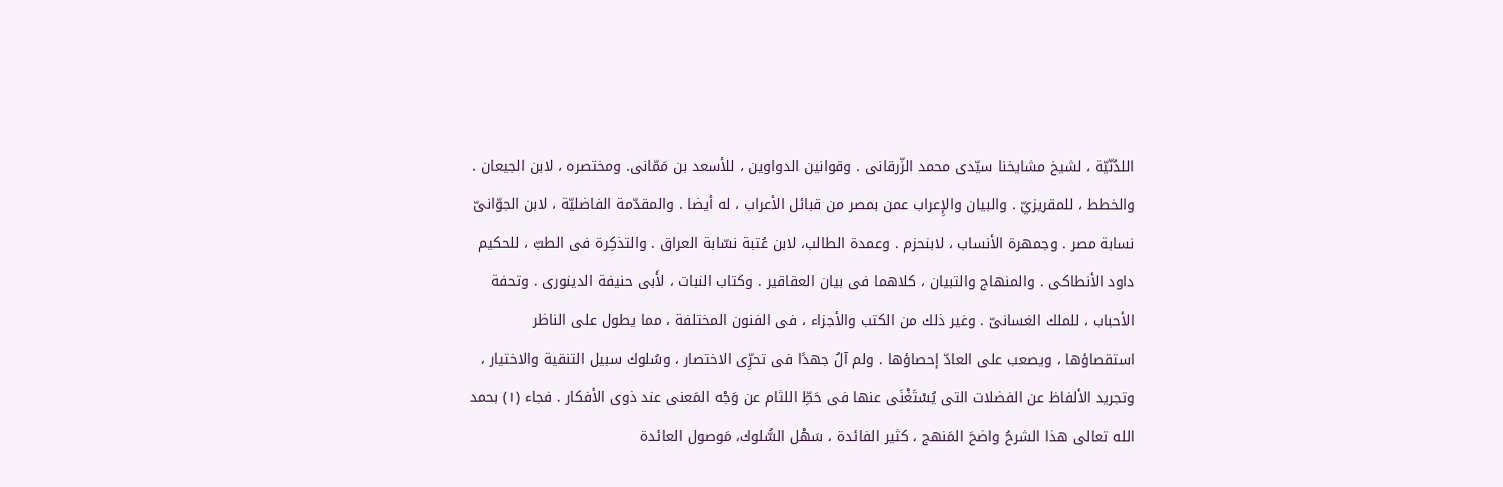اللدُنّيّة ، لشيخ مشايخنا سيّدى محمد الزّرقانى . وقوانين الدواوين ، للأسعد بن مَمّانى. ومختصره ، لابن الجيعان . والخطط ، للمقريزيّ . والبيان والإِعراب عمن بمصر من قبائل الأعراب ، له أيضا . والمقدّمة الفاضليّة ، لابن الجوّانىّ نسابة مصر . وجمهرة الأنساب ، لابنحزم . وعمدة الطالب، لابن عُتبة نسّابة العراق . والتذكِرة فى الطبّ ، للحكيم داود الأنطاكى . والمنهاج والتبيان ، كلاهما فى بيان العقاقير . وكتاب النبات ، لأَبى حنيفة الدينورى . وتحفة الأحباب ، للملك الغسانىّ . وغير ذلك من الكتب والأجزاء ، فى الفنون المختلفة ، مما يطول على الناظر استقصاؤها ، ويصعب على العادّ إحصاؤها . ولم آلُ جهدًا فى تحرِّى الاختصار ، وسُلوك سبيل التنقية والاختيار ، وتجريد الألفاظ عن الفضلات التى يُسْتَغْنَى عنها فى حَطِّ اللثام عن وَجْه المَعنى عند ذوى الأفكار . فجاء (١) بحمد الله تعالى هذا الشرحُ واضحَ المَنهج ، كثير الفائدة ، سَهْل السُّلوك، مَوصول العائدة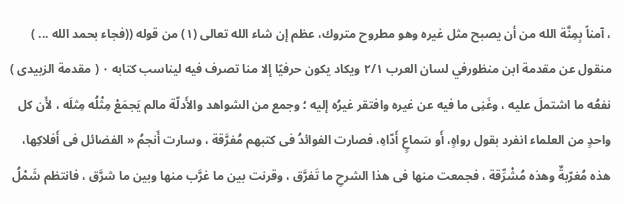، آمناً بِمِنَّة الله من أن يصبح مثل غيره وهو مطروح متروك، عظم إن شاء الله تعالى (١) من قوله ((فجاء بحمد الله ... ) منقول عن مقدمة ابن منظورفي لسان العرب ٢/١ ويكاد يكون حرفيًا إلا منا تصرف فيه ليناسب كتابه ٠ ( مقدمة الزبيدى ) نفعُه ما اشتملَ عليه ، وغَنِى ما فيه عن غيره وافتقر غيرُه إليه ؛ وجمع من الشواهد والأَدلّة مالم يَجمَعْ مِثْلُه مِثلَه ، لأَن كل واحدٍ من العلماء انفرد بقول رواهٍ، أَو سَماعٍ أَدّاهِ، فصارت الفوائدُ فى كتبهم مُفرَّقة ، وسارت أَنجمُ « الفضائل فى أَفلاكِها، هذه مُغرّبةٌ وهذه مُشْرِّقة ، فجمعت منها فى هذا الشرحِ ما تَفرَّق ، وقرنت بين ما غرَّب منها وبين ما شرَّق ، فانتظم شَمْلُ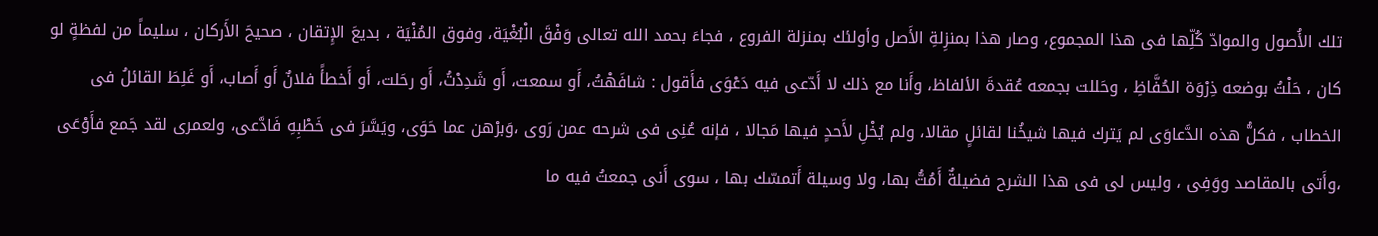تلك الأُصول والموادّ كُلِّها فى هذا المجموع، وصار هذا بمنزِلةِ الأَصل وأولئك بمنزلة الفروع ، فجاءَ بحمد الله تعالى وَفْقَ الْبُغْيَة، وفوق المُنْيَة ، بديعَ الإِتقان ، صحيحَ الأَركان ، سليماً من لفظةٍ لو كان ، حَلْتُ بوضعه ذِرْوَة الحُفَّاظِ ، وحَللت بجمعه عُقدةَ الألفاظ، وأَنا مع ذلك لا أَدّعى فيه دَعْوَى فأَقول : شافَهْتُ، أَو سمعت، أَو شَدِدْتُ، أَو رحَلت، أَو أَخطأً فلانٌ أَو أَصاب، أَو غَلِطَ القائلُ فى الخطاب ، فكلُّ هذه الدَّعاوَى لم يَترك فيها شيخُنا لقائلٍ مقالا، ولم يُخْلِ لأَحدٍ فيها مَجالا ، فإنه عُنِى فی شرحه عمن رَوى ،وَبرْهن عما حَوَى، ويَسَّرَ فى خَطْبِهِ فَادَّعى، ولعمرى لقد جَمع فأَوْعَى ،وأَتى بالمقاصد ووَفِى ، وليس لى فى هذا الشرح فضيلةٌ أَمُتُّ بها، ولا وسيلة أَتمسّك بها ، سوى أَنى جمعتُ فيه ما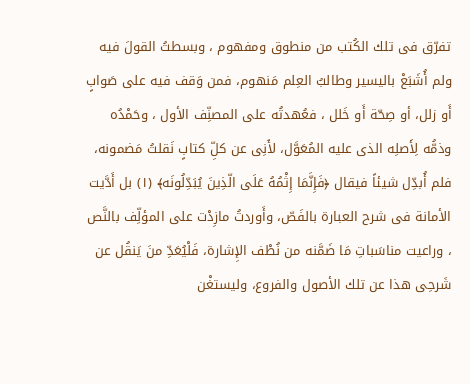تفرّق فى تلك الكُتب من منطوق ومفهوم ، وبسطتُ القولَ فيه ولم أُشَبَعْ باليسير وطالبُ العِلم مَنهوم، فمن وَقف فيه على صَوابٍ أَو زلل، أو صِحّة أَو خَلل ، فعُهدتُه على المصنِّف الأول ، وحَمْدُه وذمُّه لِأَصلِه الذى عليه المُعَوَّل، لأَنِى عن كلِّ كتابٍ نَقلتُ مَضمونه، فلم أُبدِّل شيئاً فيقال ﴿فَإِنَّمَا إِثْمُهُ عَلَى الّذِينَ يُبَدِّلُونَه﴾ (١) بل أَدَّيت الأمانة فى شرح العبارة بالفَصّ، وأَوردتُ مازِدْت على المؤلِّف بالنَّص ، وراعيت مناسَباتِ مَا ضَمَّنه من نُطْف الإِشارة، فَلْيُعَدِّ منَ يَنقُل عن شَرحِى هذا عن تلك الأصول والفروع، وليستغْن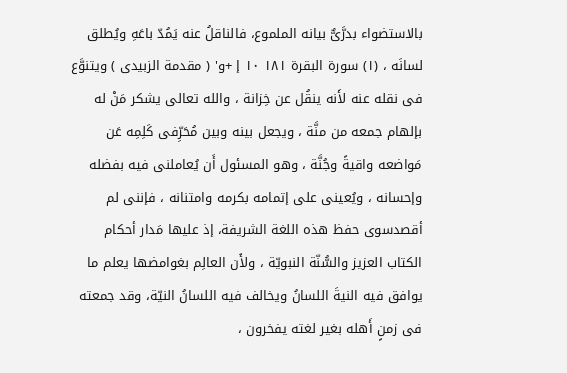بالاستضواء بدرَّىٌّ بيانه الملموع، فالناقلُ عنه يَمُدّ باعَهِ ويُطلق لسانَه ، (١) سورة البقرة ١٨١ ١٠ إ +و' ( مقدمة الزبيدى ) ويتنوَّع فى نقله عنه لأَنه ينقُل عن خِزانة ، والله تعالى يشكر مَنْ له بإلهام جمعه من منَّة ، ويجعل بينه وبين مُحَرِّفى كَلِمِه عَن مَواضعه واقيةً وجُنَّة ، وهو المسئول أَن يُعاملنى فيه بفضله وإحسانه ، ويُعينى على إتمامه بكرمه وامتنانه ، فإننى لم أقصدسوى حفظ هذه اللغة الشريفة، إذ عليها مَدار أحكام الكتاب العزيز والسُّنّة النبويّة ، ولأَن العالِم بغوامضها يعلم ما يوافق فيه النيةَ اللسانُ ويخالف فيه اللسانُ النيّة، وقد جمعته فى زمنٍ أَهله بغير لغته يفخرون ،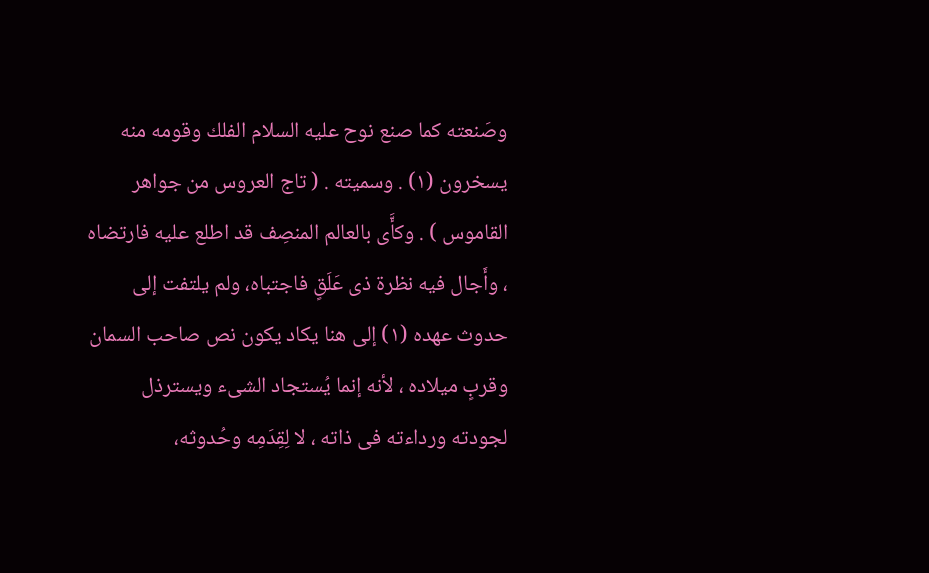وصَنعته كما صنع نوح عليه السلام الفلك وقومه منه يسخرون (١) . وسميته . ( تاج العروس من جواهر القاموس ) . وكأَّى بالعالم المنصِف قد اطلع عليه فارتضاه ، وأَجال فيه نظرة ذى عَلَقٍ فاجتباه، ولم يلتفت إلى حدوث عهده (١) إلى هنا يكاد يكون نص صاحب السمان وقربٍ ميلاده ، لأنه إنما يُستجاد الشىء ويسترذل لجودته ورداءته فى ذاته ، لا لِقِدَمِه وحُدوثه،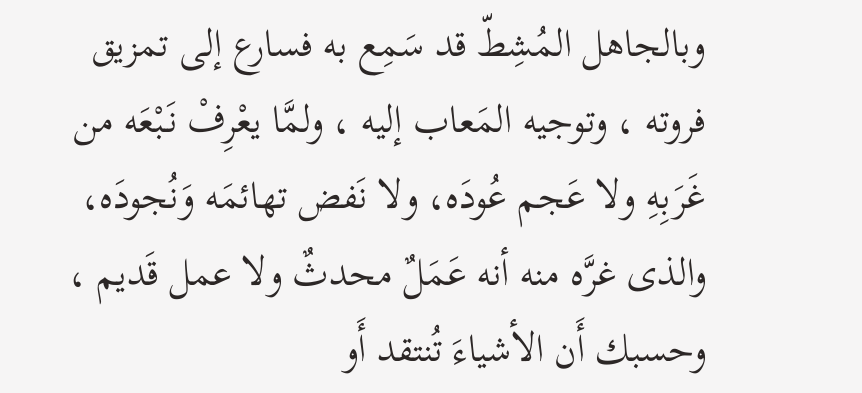وبالجاهل المُشِطّ قد سَمِع به فسارع إلى تمزيق فروته ، وتوجيه المَعاب إليه ، ولمَّا يعْرِفْ نَبْعَه من غَرَبِهِ ولا عَجم عُودَه، ولا نَفض تهائمَه وَنُجودَه، والذى غرَّه منه أنه عَمَلٌ محدثٌ ولا عمل قَديم ، وحسبك أَن الأشياءَ تُنتقد أَو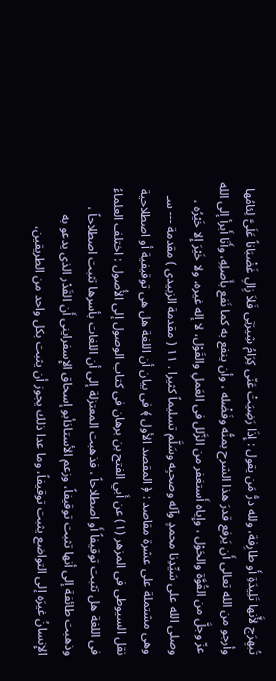تُبهِرَج لأَّنها تَلِيدَةِ أَو طارِفة، ولله درُّ مَن يقول : إِذَا رَضِيَتْ عَنّى كِرَامُ شِيرَتِى فَلاَ زِالِ غَضْبَاناً عَلَىَّ لِئامُها وأرجو من الله تعالى أَن يَرفع قدرَ هذا الشرح بمنُّه وفَضْله ، وأن ينفع به كما نَفع بأَصلِهِ، وأَنَا أَبرأ إلى الله عزّ وجلَّ من القُوَّة والحَوْل ، وإِياه أَستغفر من الزَّلل فى العَملِ والقَوْل، لا إله غيره، ولا خَيْرَ إِلا خَيْرُه ، وصلى الله على سَيِّدِنا محمدٍ وآله وصحبِه وسَلَّم تسليماً كثيرا . ١١ ( مقدمة الزبيدى ) مقدمة --- سـ وهى مشتملة على عشرة مقاصد : ﴿ المقصد الأول ﴾ فى بيان أن اللغة هل هى توقيفية أو اصطلاحية نقل السيوطى فى المزهر (١) عن أَبي الفتح بن برهان فى كتاب الوصول إلى الأُصول : اختلف العلماءُ فى اللغة هل تثبت توقيفاً أَو اصطلاحاً ، فذهبت المعتزلة إلى أن اللغات بأسرها تثبت اصطلاحاً ، وذهبت طائفة إلى أنها تثبت توقيفاً، وزعم الأستاذأبو إسحاق الإِسفراينى أَن القَدْر الذى يدعو به الإِنسانُ غيرَه إلى التواضع يثبت توقيفاً، وما عدا ذلك يجوز أن يثبت بكل واحد من الطريقين،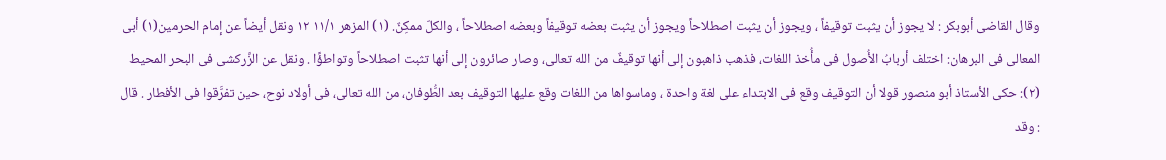وقال القاضى أبوبكر : لا يجوز أن يثبت توقيفاً ، ويجوز أن يثبت اصطلاحاً ويجوز أن يثبت بعضه توقيفاً وبعضه اصطلاحاً ، والكلّ ممكِنٌ. (١) المزهر ١١/١ ١٢ ونقل أيضاً عن إمام الحرمين(١) أبى المعالى فى البرهان: اختلف أربابُ الأُصول فى مأُخذ اللغات، فذهب ذاهبون إلى أنها توقیفٌ من الله تعالى، وصار صائرون إلى أنها تثبت اصطلاحاً وتواطؤًا . ونقل عن الزَّركشى فى البحر المحيط (٢): حكى الأستاذ أبو منصور قولا أن التوقیف وقع فى الابتداء على لغة واحدة ، وماسواها من اللغات وقع عليها التوقيف بعد الطُّوفان، من الله تعالى، فى أولاد نوح، حين تفرَّقوا فى الأفطار . قال : وقد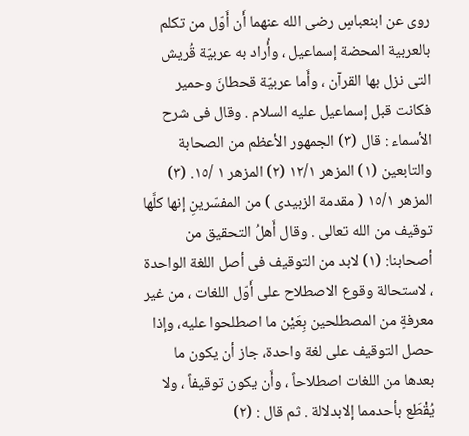روى عن ابنعباسٍ رضى الله عنهما أَن أَوّل من تكلم بالعربية المحضة إسماعيل ، وأُراد به عربيّة قُریش التى نزل بها القرآن ، وأَما عربيّة قحطانَ وحمير فكانت قبل إسماعيل عليه السلام . وقال فى شرح الأسماء : قال (٣) الجمهور الأعظم من الصحابة والتابعين (١) المزهر ١٢/١ (٢) المزهر ١ /١٥. (٣) المزهر ١٥/١ ( مقدمة الزبيدى ) من المفسّرينِ إنها كلَّها توقيف من الله تعالى . وقال أَهلُ التحقيق من أصحابنا: (١) لابد من التوقيف فى أصل اللغة الواحدة ، لاستحالة وقوع الاصطلاح على أَوّل اللغات ، من غير معرفةٍ من المصطلحين بِعَيْن ما اصطلحوا عليه، وإذا حصل التوقيف على لغة واحدة، جاز أن يكون ما بعدها من اللغات اصطلاحاً ، وأَن يكون توقيفاً ، ولا يُقْطَع بأحدمما إلابدلالة . ثم قال : (٢)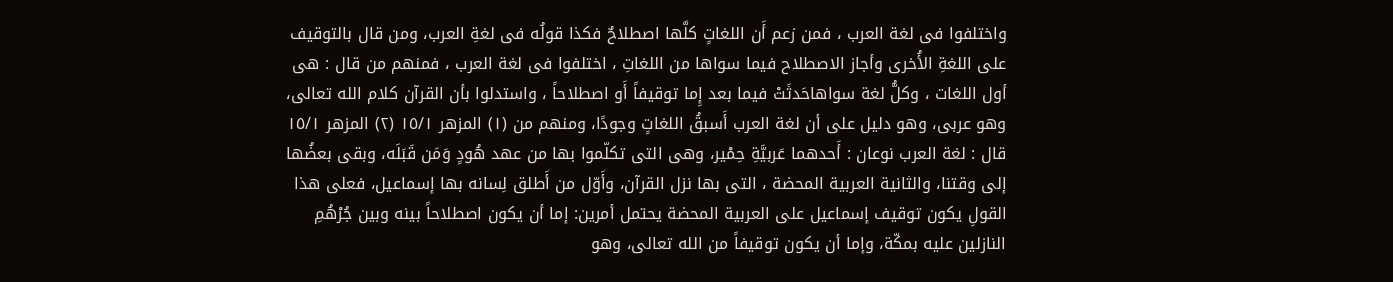واختلفوا فى لغة العرب ، فمن زعم أَن اللغاتٍ كلَّها اصطلاحٌ فكذا قولُه فى لغةِ العرب، ومن قال بالتوقيف على اللغةِ الأُخرى وأجاز الاصطلاح فيما سواها من اللغاتِ ، اختلفوا فى لغة العرب ، فمنهم من قال : هى أول اللغات ، وكلُّ لغة سواهاحَدثَتْ فيما بعد إِما توقيفاً أَو اصطلاحاً ، واستدلوا بأن القرآن كلام الله تعالى، وهو عربى، وهو دليل على أن لغة العرب أَسبقُ اللغاتٍ وجودًا، ومنهم من (١) المزهر ١٥/١ (٢) المزهر ١٥/١ قال : لغة العرب نوعان : أَحدهما عَربيَّةِ حِمْير، وهى التى تكلّموا بها من عهد هُودٍ وَمَن قَبَلَه، وبقى بعضُها إلى وقتنا، والثانية العربية المحضة ، التى بها نزل القرآن، وأَوّل من أَطلق لِسانه بها إسماعيل، فعلى هذا القولِ يكون توقيف إسماعيل على العربية المحضة يحتمل أمرين: إما أن يكون اصطلاحاً بينه وبين جُرْهُمِ النازلين عليه بمكّة، وإما أن يكون توقيفاً من الله تعالى، وهو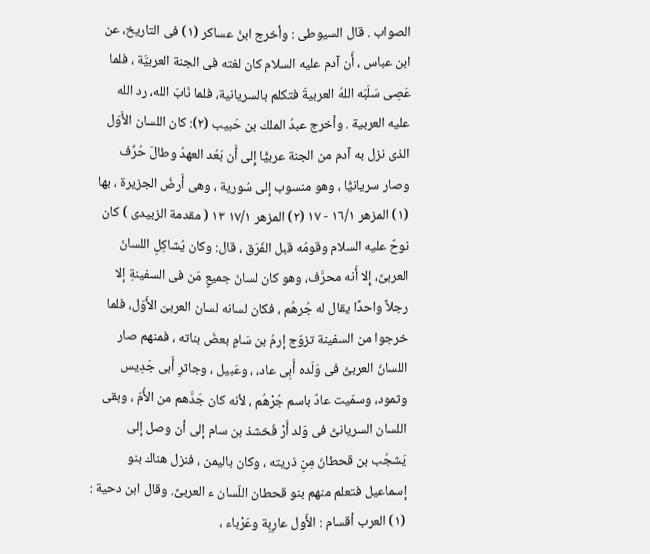الصواب . قال السيوطى : وأخرج ابنُ عساكر (١) فى التاريخ، عن ابن عباس ، أَن آدم عليه السلام كان لغته فى الجنة العربيَّة ، فلما عَصِى سَلَبَه اللهُ العربيةَ فتكلم بالسريانية، فلما نَابَ الله، رد الله عليه العربية . وأخرج عبدُ الملك بن حَبيب (٢): كان اللسان الأَوّل الذى نزل به آدم من الجنة عربيًّا إِلى أَن بَعُد العهدُ وطالَ حُرِّف وصار سريانيًّا ، وهو منسوب إلى سُورية ، وهى أَرضُ الجزيرة ، بها (١) المزهر ١٦/١ - ١٧ (٢) المزهر ١٧/١ ١٣ ( مقدمة الزبيدى ) كان نوحٌ عليه السلام وقومُه قبل الفَرَق ، قال: وكان يُشاكِلِ اللسانَ العربىِّ، إِلا أَنه محرَّف، وهو كان لسانَ جميعٍ مَن فى السفينةِ إلا رجلاً واحدًا يقال له جُرهُم ، فكان لسانه لسان العربىّ الأَوّل، فلما خرجوا من السفينة تزوّج إرمُ بن سَامٍ بعضَ بناته ، فمنهم صار اللسانُ العربىُّ فى وَلَده أَبِى عاد، ، وعَبیل ، وجاثرِ أَبی جَدِیس وثمود، وسمّيت عادٌ باسم جُرْهُم ، لأنه كان جَدَّهم من الأُمّ ، وبقى اللسان السريانىُّ فى وَلد أَرْ فَخشذ بن سام إلى أن وصل إلى يَشجُب بن قحطانَ مِنِ ذريته ، وكان باليمن ، فنزل هناك بنو إسماعيل فتعلم منهم بنو قحطان اللّسان ء العربىِّ. وقال ابن دحية : (١) العرب أقسام : الأَول عارِبِة وعَرْباء ،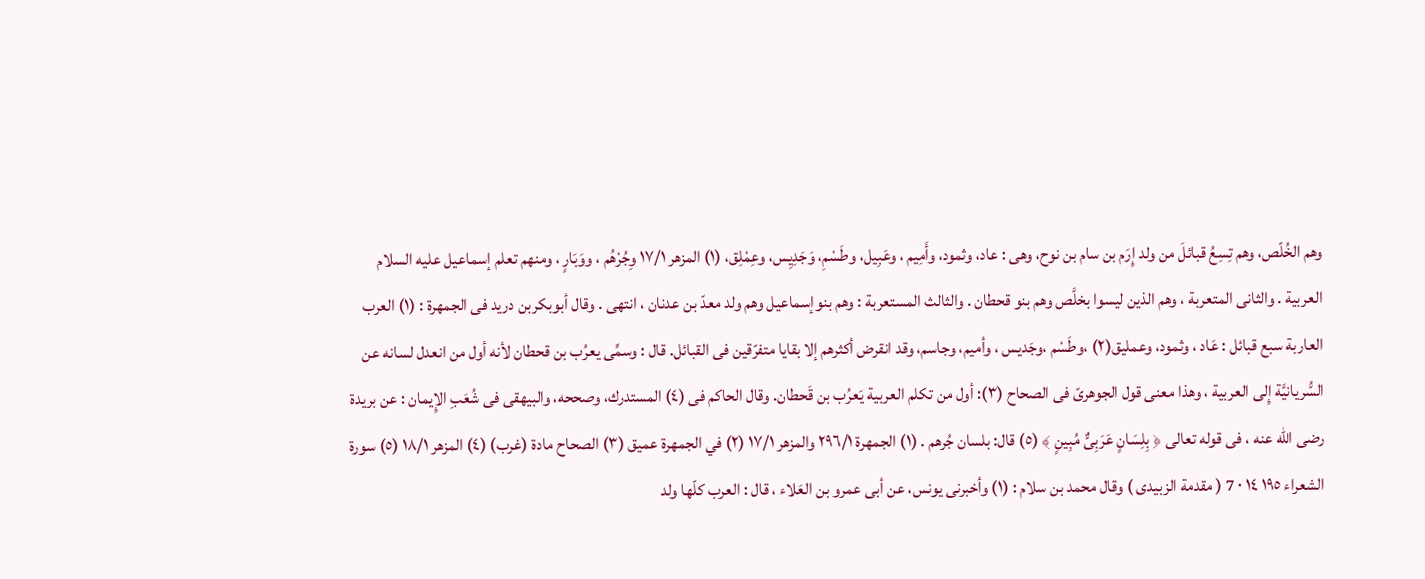وهم الخُلّص، وهم تِسِعُ قبائلَ من ولد إِرَم بن سام بن نوح، وهى : عاد، وثمود، وأَمِيم ، وعَبِيل، وطَسْمِ، وَجَدِيِس، وعِمْلِق، (١) المزهر ١٧/١ وِجُرْهُم ، ووَبَارٍ ، ومنهم تعلم إسماعيل عليه السلام العربية . والثانى المتعربة ، وهم الذين ليسوا بخلَّص وهم بنو قحطان . والثالث المستعربة : وهم بنوإسماعيل وهم ولد معدّ بن عدنان ، انتهى . وقال أبوبكربن دريد فى الجمهرة : (١) العرب العاربة سبع قبائل : عَاد ، وثمود، وعملیق(٢) ،وطَسْم ،وجَدیس ، وأميم، وجاسم، وقد انقرض أكثرهم إلا بقايا متفرّقين فى القبائل. قال : وسمِّی یعرُب بن قحطان لأنه أول من انعدل لسانه عن السُّريانيَّة إِلى العربية ، وهذا معنى قول الجوهرىّ فى الصحاح (٣): أول من تكلم العربية يَعرُب بن قَحطان. وقال الحاكم فى (٤) المستدرك، وصححه، والبيهقى فى شُعَبِ الإِيمان : عن بريدة رضى الله عنه ، فى قوله تعالى ﴿ بِلِسَانٍ عَرَبِىٌّ مُبِينٍ ﴾ (٥) قال: بلسان جُرهم . (١) الجمهرة ٢٩٦/١ والمزهر ١٧/١ (٢) في الجمهرة عميق (٣) الصحاح مادة (غرب) (٤) المزهر ١٨/١ (٥) سورة الشعراء ١٩٥ ١٤ ٠ 7 ( مقدمة الزبيدى ) وقال محمد بن سلام : (١) وأخبرنى يونس، عن أبى عمرو بن العَلاء ، قال : العرب كلّها ولد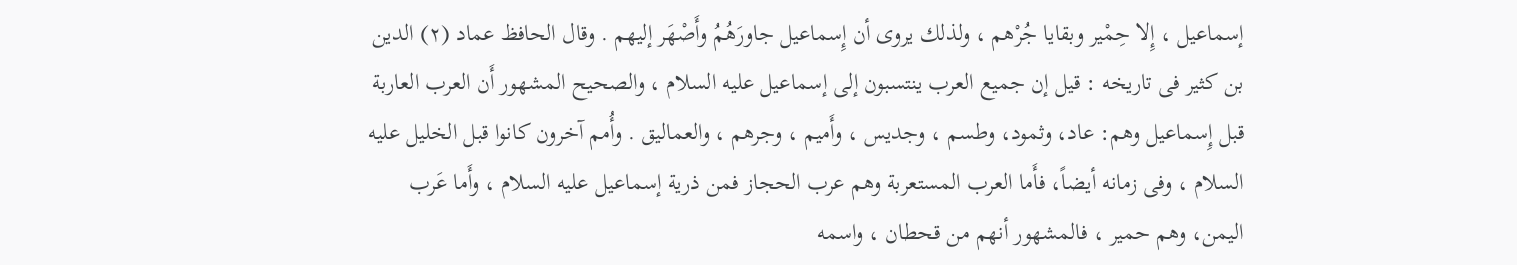إسماعيل ، إِلا حِمْير وبقايا جُرْهم ، ولذلك يروى أن إِسماعيل جاورَهُمُ وأَصْهَر إليهم . وقال الحافظ عماد (٢) الدین بن کثیر فى تاريخه : قيل إن جميع العرب ينتسبون إلى إسماعيل عليه السلام ، والصحيح المشهور أَن العرب العاربة قبل إِسماعيل وهم: عاد، وثمود، وطسم ، وجديس ، وأَميم ، وجرهم ، والعماليق . وأُمم آخرون كانوا قبل الخليل عليه السلام ، وفى زمانه أيضاً، فأَما العرب المستعربة وهم عرب الحجاز فمن ذرية إسماعيل عليه السلام ، وأَما عَرب اليمن، وهم حمير ، فالمشهور أنهم من قحطان ، واسمه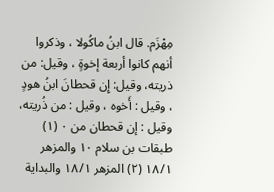مِهْزَم. قال ابنُ ماكُولا ، وذكروا أنهم كانوا أربعة إخوةٍ ، وقيل: من ذريته، وقيل: إِن قحطانَ ابنُ هودٍ ، وقيل : أَخوه ، وقيل : من ذُريته، وقيل : إن قحطان من ٠ (١) طبقات بن سلام ١٠ والمزهر ١٨/١ (٢) المزهر ١٨/١ والبداية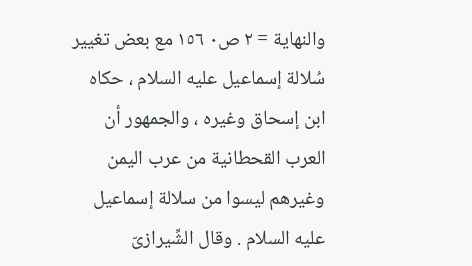والنهاية = ٢ ص٠ ١٥٦ مع بعض تغيير سُلالة إسماعيل عليه السلام ، حكاه ابن إسحاق وغيره ، والجمهور أن العرب القحطانية من عرب اليمن وغيرهم ليسوا من سلالة إسماعيل عليه السلام . وقال الشِّيرازىّ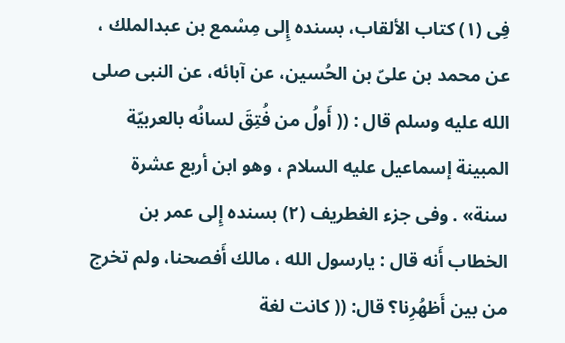فِى (١) كتاب الألقاب، بسنده إِلى مِسْمع بن عبدالملك ، عن محمد بن علىّ بن الحُسين، عن آبائه، عن النبى صلى الله عليه وسلم قال : (( أَولُ من فُتِقَ لسانُه بالعربيّة المبينة إسماعيل عليه السلام ، وهو ابن أربع عشرة سنة» . وفى جزء الغطريف (٢) بسنده إِلى عمر بن الخطاب أَنه قال : يارسول الله ، مالك أَفصحنا، ولم تخرج من بين أَظهُرِنا؟ قال: (( كانت لغة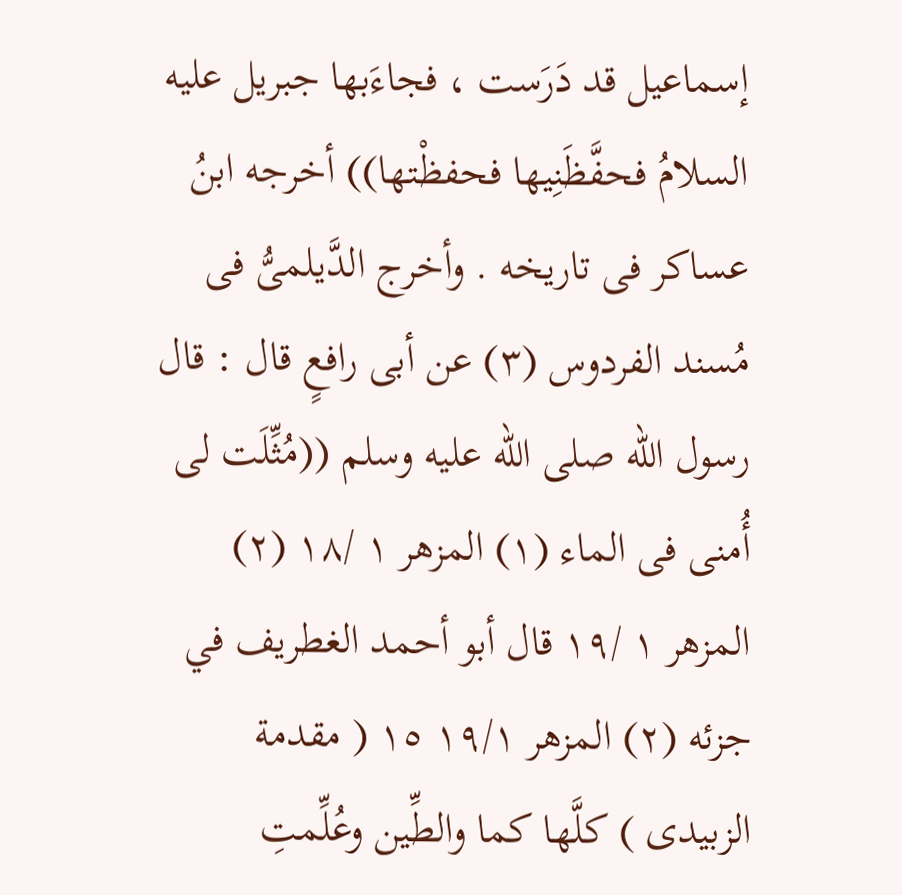إسماعيل قد دَرَست ، فجاءَبها جبريل عليه السلامُ فحفَّظَنِيها فحفظْتها)) أخرجه ابنُ عساكر فى تاريخه . وأخرج الدَّيلمىُّ فى مُسند الفردوس (٣) عن أبى رافعٍ قال : قال رسول الله صلى الله عليه وسلم ((مُثِّلَت لى أُمنى فى الماء (١) المزهر ١ /١٨ (٢) المزهر ١ /١٩ قال أبو أحمد الغطريف في جزئه (٢) المزهر ١٩/١ ١٥ ( مقدمة الزبيدى ) كلَّها كما والطِّين وعُلِّمتِ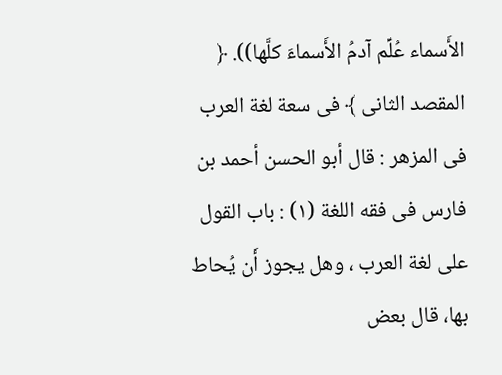الأَسماء عُلِّم آدمُ الأَسماءَ كلَّها)). ﴿ المقصد الثانى ﴾ فى سعة لغة العرب فى المزهر : قال أبو الحسن أحمد بن فارس فى فقه اللغة (١) : باب القول على لغة العرب ، وهل يجوز أَن يُحاط بها، قال بعض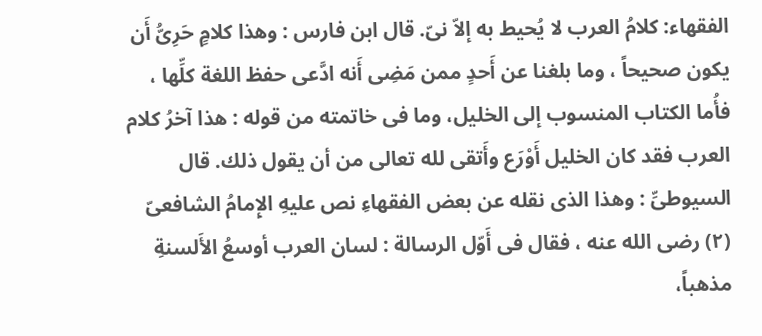الفقهاء: كلامُ العرب لا يُحيط به إلاّ نىّ. قال ابن فارس : وهذا كلامٍ حَرِىُّ أَن يكون صحيحاً ، وما بلغنا عن أَحدٍ ممن مَضِى أَنه ادَّعى حفظ اللغة كلِّها ، فأُما الكتاب المنسوب إلى الخليل، وما فى خاتمته من قوله : هذا آخرُ كلام العرب فقد كان الخلیل أَوْرَع وأَتقى لله تعالى من أن يقول ذلك. قال السيوطىِّ : وهذا الذى نقله عن بعض الفقهاءِ نص عليهِ الإِمامُ الشافعىّ (٢) رضى الله عنه ، فقال فى أَوّل الرسالة : لسان العرب أوسعُ الأَلسنةِ مذهباً،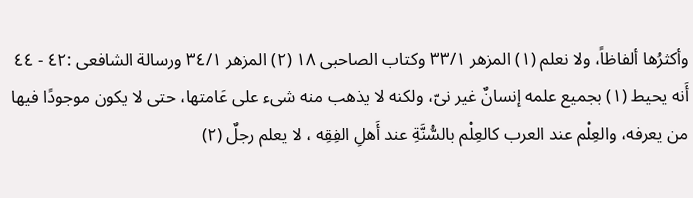وأكثرُها ألفاظاً، ولا نعلم (١) المزهر ٣٣/١ وكتاب الصاحبى ١٨ (٢) المزهر ٣٤/١ ورسالة الشافعى :٤٢ - ٤٤ أَنه يحيط (١) بجميع علمه إنسانٌ غير نىّ، ولكنه لا يذهب منه شىء على عَامتها، حتى لا يكون موجودًا فيها من يعرفه، والعِلْم عند العرب كالعِلْم بالسُّنَّةِ عند أَهلِ الفِقِه ، لا يعلم رجلٌ (٢)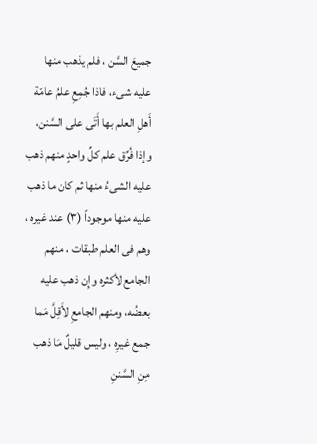جميعَ السَّن ، فلم يذهب منها عليه شىء، فاذا جُمِعِ علمُ عامّة أَهلِ العلم بها أَتَى على السَّنن، وإذا فُرِّق علم كلِّ واحدٍ منهم ذهب عليه الشىءُ منها ثم کان ما ذهب عليه منها موجوداً (٣) عند غيره ، وهم فى العلم طبقات ، منهم الجامع لأكثره وإِن ذهب عليه بعضُه، ومنهم الجامعِ لأَقِلَّ مَما جمع غيرِه ، وليس قليلٌ مَا ذهب مِنِ السَّننِ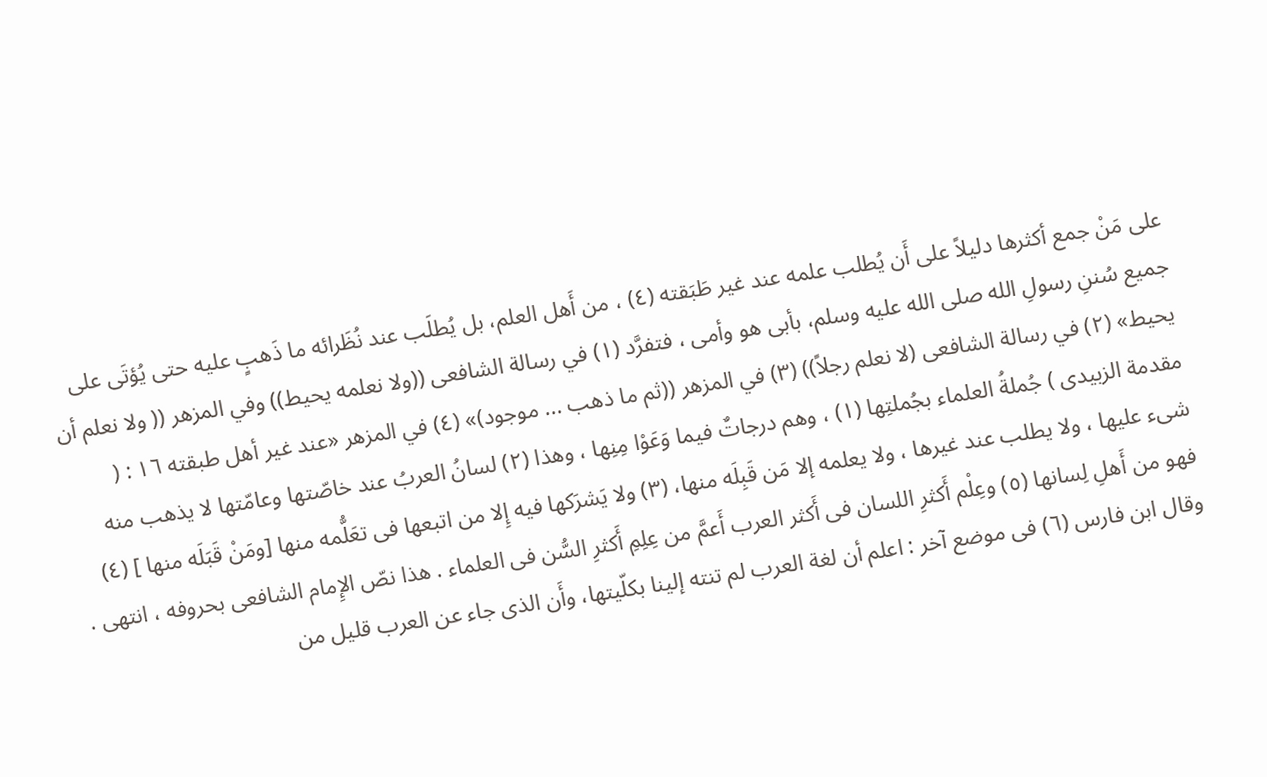على مَنْ جمع أكثرها دليلاً على أَن يُطلب علمه عند غير طَبَقته (٤) ، من أَهل العلم، بل يُطلَب عند نُظَرائه ما ذَهبٍ عليه حتى يُؤتَی علی جمیع سُننِ رسولِ الله صلى الله عليه وسلم، بأبى هو وأمى ، فتفرَّد (١) في رسالة الشافعى ((ولا نعلمه يحيط)) وفي المزهر (( ولا نعلم أن يحيط» (٢) في رسالة الشافعى (لا نعلم رجلاً)) (٣) في المزهر ((ثم ما ذهب ... موجود)» (٤) في المزهر «عند غير أهل طبقته ١٦ : ( مقدمة الزبيدى ) جُملةُ العلماء بجُملتِها (١) ، وهم درجاتٌ فيما وَعَوْا مِنِها ، وهذا (٢) لسانُ العربُ عند خاصّتها وعامّتها لا يذهب منه شىء عليها ، ولا يطلب عند غيرها ، ولا يعلمه إلا مَن قَبِلَه منها، (٣) ولا يَشرَكها فيه إِلا من اتبعها فى تعَلُّمه منها [ومَنْ قَبَلَه منها ] (٤) فهو من أَهلِ لِسانها (٥) وعِلْم أَكثرِ اللسان فى أَكثر العرب أَعمَّ من عِلِمِ أَكثرِ السُّن فى العلماء . هذا نصّ الإِمام الشافعى بحروفه ، انتهى . وقال ابن فارس (٦) فى موضع آخر : اعلم أن لغة العرب لم تنته إلينا بكلّيتها، وأَن الذى جاء عن العرب قليل من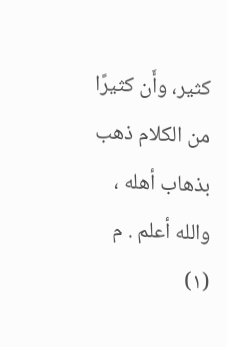كثير، وأَن كثيرًا من الكلام ذهب بذهاب أهله ، والله أعلم . م (١)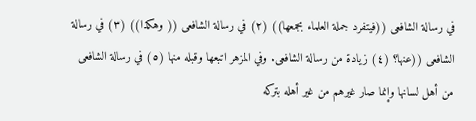في رسالة الشافعى ((فيتفرد جملة العلماء بجمعها)) (٢) في رسالة الشافعى (( وهكذا)) (٣) في رسالة الشافعى ((عنها؟ (٤) زيادة من رسالة الشافعى. وفي المزهر اتبعها وقبله منها (٥) في رسالة الشافعى من أهل لسانها وإنما صار غيرهم من غير أهله بتركه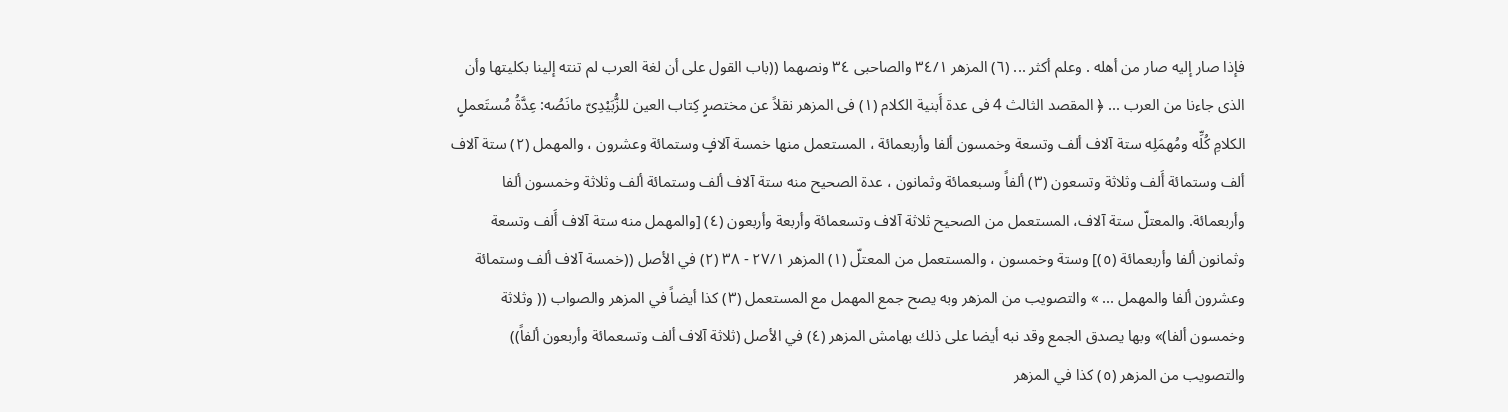فإذا صار إليه صار من أهله . وعلم أكثر ... (٦) المزهر ٣٤/١ والصاحبى ٣٤ ونصهما ((باب القول على أن لغة العرب لم تنته إلينا بكليتها وأن الذى جاءنا من العرب ... ﴿ المقصد الثالث 4 فى عدة أَبنية الكلام (١) فى المزهر نقلاً عن مختصرٍ كِتاب العين للزُّبَيْدِىّ مانَصُه: عِدَّةُ مُستَعملٍ الكلامِ كُلِّه ومُهمَلِه ستة آلاف ألف وتسعة وخمسون ألفا وأربعمائة ، المستعمل منها خمسة آلافٍ وستمائة وعشرون ، والمهمل (٢) ستة آلاف ألف وستمائة أَلف وثلاثة وتسعون (٣) ألفاً وسبعمائة وثمانون ، عدة الصحيح منه ستة آلاف ألف وستمائة ألف وثلاثة وخمسون ألفا وأربعمائة. والمعتلّ ستة آلاف، المستعمل من الصحيح ثلاثة آلاف وتسعمائة وأربعة وأربعون (٤) [والمهمل منه ستة آلاف أَلف وتسعة وثمانون ألفا وأربعمائة (٥)] وستة وخمسون ، والمستعمل من المعتلّ (١) المزهر ٢٧/١ - ٣٨ (٢) في الأصل ((خمسة آلاف ألف وستمائة وعشرون ألفا والمهمل ... » والتصويب من المزهر وبه يصح جمع المهمل مع المستعمل (٣) كذا أيضاً في المزهر والصواب (( وثلاثة وخمسون ألفا)» وبها يصدق الجمع وقد نبه أيضا على ذلك بهامش المزهر (٤) في الأصل (ثلاثة آلاف ألف وتسعمائة وأربعون ألفاً)) والتصويب من المزهر (٥) كذا في المزهر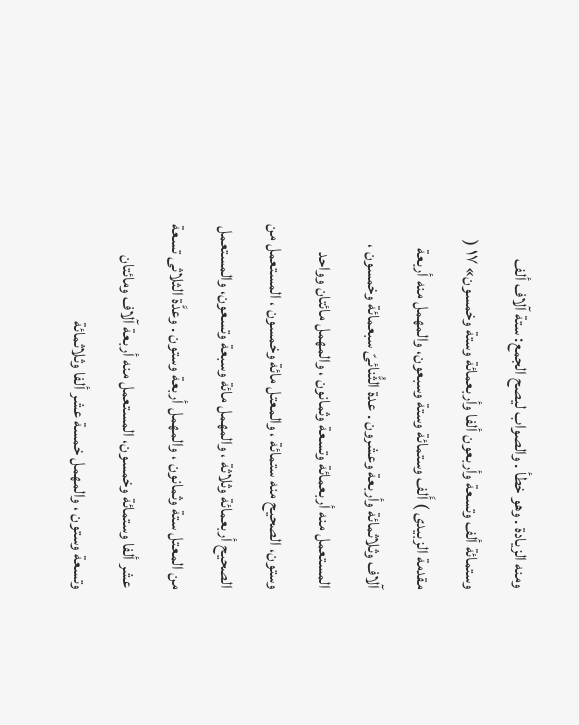ومنه الزيادة . وهو خطأ . والصواب ليصح الجمع: ستة آلاف ألف وستمائة ألف وتسعة وأربعون ألفا وأربعمائة وستة وخمسون» ١٧ ( مقدمة الزبيدى ) أَلف وستمائة وستة وسبعون، والمهمل منه أربعة آلاف وثلاثمائة وأربعة وعشرون . عدة الثُّنائىّ سبعمائة وخمسون ، المستعمل منه أربعمائة وتسعة وثمانون ، والمهمل مائتان وواحد وستون، الصحيح منه ستمائة ، والمعتل مائة وخمسون ، المستعمل من الصحيح أربعمائة وثلاثة ، والمهمل مائة وسبعة وتسعون، والمستعمل من المعتل ستة وثمانون ، والمهمل أربعة وستون . وعدَّة الثلاثى تسعة عشر ألفا وستمائة وخمسون، المستعمل منه أربعة آلاف ومائتان وتسعة وستون ، والمهمل خمسة عشر ألفا وثلاثمائة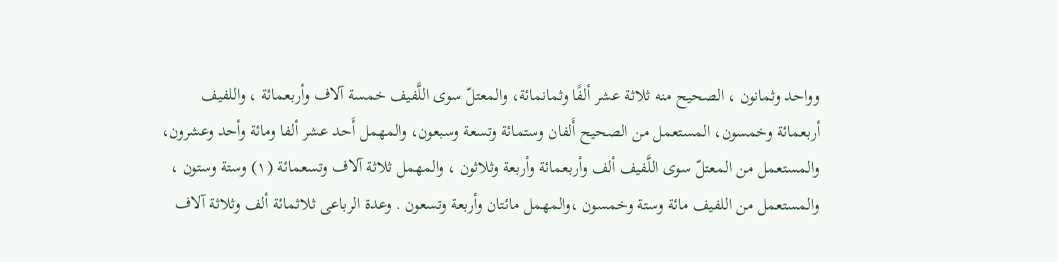وواحد وثمانون ، الصحيح منه ثلاثة عشر ألفًا وثمانمائة، والمعتلّ سوى اللَّفيف خمسة آلاف وأربعمائة ، واللفيف أربعمائة وخمسون، المستعمل من الصحيح أَلفان وستمائة وتسعة وسبعون، والمهمل أَحد عشر ألفا ومائة وأحد وعشرون، والمستعمل من المعتلّ سوى اللَّفيف ألف وأربعمائة وأربعة وثلاثون ، والمهمل ثلاثة آلاف وتسعمائة (١) وستة وستون ، والمستعمل من اللفيف مائة وستة وخمسون ،والمهمل مائتان وأربعة وتسعون . وعدة الرباعى ثلاثمائة ألف وثلاثة آلاف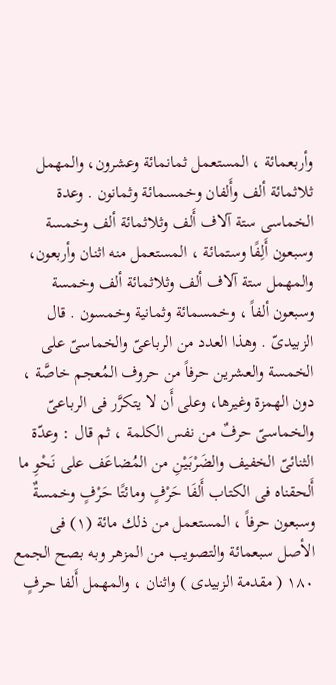وأربعمائة ، المستعمل ثمانمائة وعشرون، والمهمل ثلاثمائة ألف وأَلفان وخمسمائة وثمانون . وعدة الخماسى ستة آلاف أَلف وثلاثمائة ألف وخمسة وسبعون أَلِفًا وستمائة ، المستعمل منه اثنان وأربعون، والمهمل ستة آلاف ألف وثلاثمائة ألف وخمسة وسبعون ألفاً ، وخمسمائة وثمانية وخمسون . قال الزبيدىّ . وهذا العدد من الرباعىّ والخماسىّ على الخمسة والعشرين حرفاً من حروف المُعجم خاصَّة ، دون الهمزة وغيرها، وعلى أَن لا يتكرَّر فى الرباعىّ والخماسىّ حرفٌ من نفس الكلمة ، ثم قال : وعدّة الثنائىّ الخفيف والضَرْبَیْنِ من المُضاعَف على نَحْوِ ما أَلحقناه فى الكتاب أَلفَا حَرْفٍ ومائتًا حَرْفٍ وخمسةٌ وسبعون حرفاً ، المستعمل من ذلك مائة (١) فى الأصل سبعمائة والتصويب من المزهر وبه بصح الجمع ١٨٠ ( مقدمة الزبيدى ) واثنان ، والمهمل أَلفا حرفٍ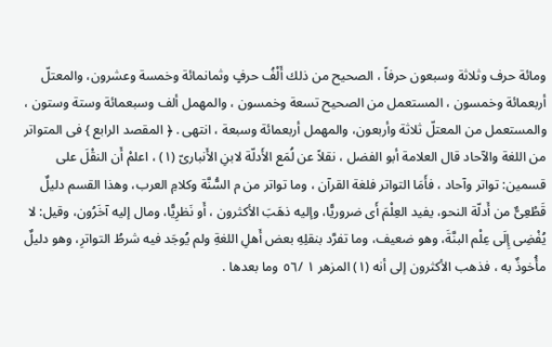ومائة حرف وثلاثة وسبعون حرفاً ، الصحيح من ذلك أَلْفُ حرفٍ وثمانمائة وخمسة وعشرون، والمعتلّ أربعمائة وخمسون ، المستعمل من الصحيح تسعة وخمسون ، والمهمل ألف وسبعمائة وستة وستون ، والمستعمل من المعتلّ ثلاثة وأربعون، والمهمل أربعمائة وسبعة ، انتهى . ﴿ المقصد الرابع } فى المتواتر من اللغة والآحاد قال العلامة أبو الفضل ، نقلاً عن لُمَع الأَدلّة لابنِ الأَنبارىّ (١) ، اعلمْ أَن النقْلَ على قسمين: تواتر وآحاد ، فأَمَا التواتر فلغة القرآن ، وما تواتر من م السُّنَّة وكلامِ العرب، وهذا القسم دليلٌ قَطْعِىٌّ من أَدلّة النحو، يفيد العِلْمَ أَى ضروريًّا، وإليه ذهَبَ الأكثرون ، أَو نَظرِيًّا، ومال إليه آخَرُون، وقيل: لا يُفْضِى إِلَى عِلْم البنَّةَ، وهو ضعيف، وما تفرَّد بنقلِهِ بعض أَهلِ اللغةِ ولم يُوجَد فيه شرطُ التواترِ، وهو دليلٌ مأُخوذٌ به ، فذهب الأكثرون إلى أنه (١) المزهر ١ /٥٦ وما بعدها .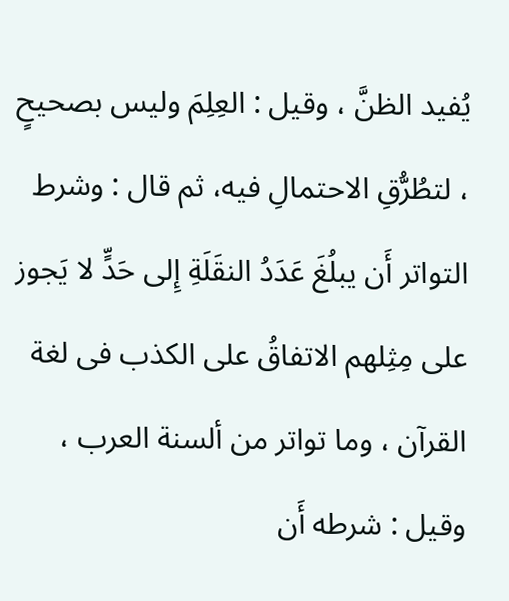يُفيد الظنَّ ، وقيل : العِلِمَ وليس بصحيحٍ ، لتطُرُّقِ الاحتمالِ فيه، ثم قال : وشرط التواتر أَن يبلُغَ عَدَدُ النقَلَةِ إِلى حَدٍّ لا يَجوز على مِثِلهم الاتفاقُ على الكذب فى لغة القرآن ، وما تواتر من ألسنة العرب ، وقيل : شرطه أَن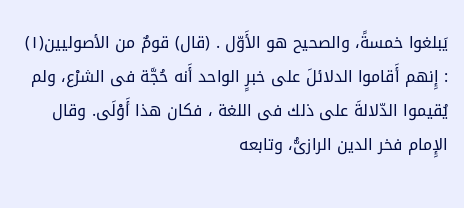يَبلغوا خمسةً، والصحيح هو الأَوّل . (قال) قومٌ من الأصوليين(١) : إِنهم أَقاموا الدلائلَ على خبرٍ الواحد أَنه حُجَّة فى الشرْع، ولم يُقيموا الدّلالةَ على ذلك فى اللغة ، فكان هذا أَوْلَى. وقال الإِمام فخر الدين الرازىُّ، وتابعه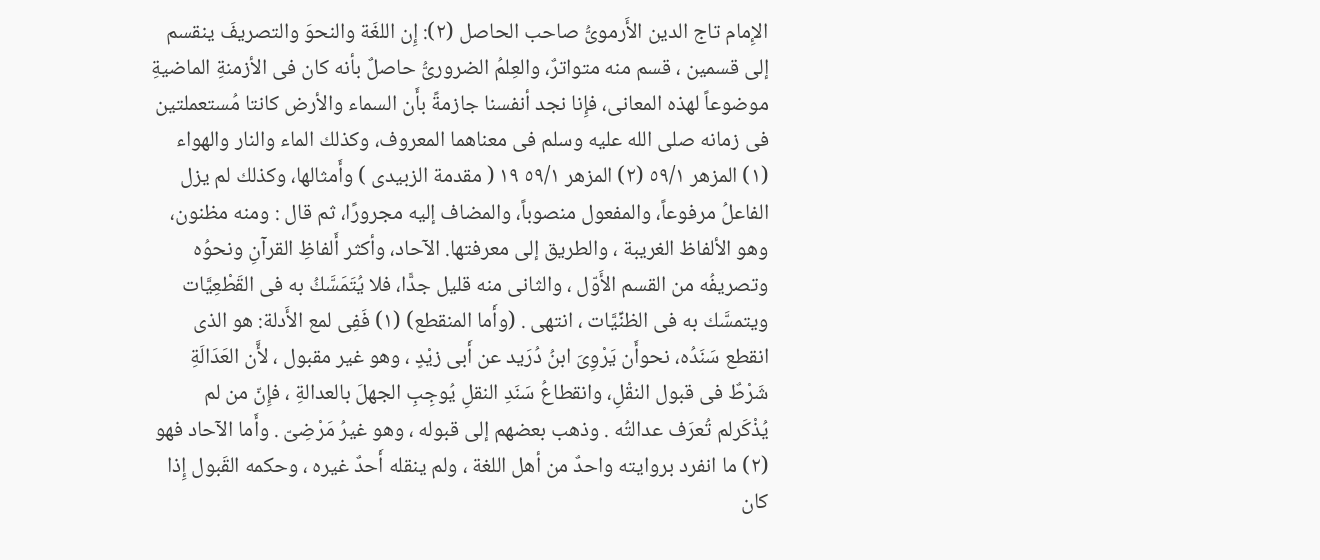الإِمام تاج الدين الأَرموىُّ صاحب الحاصل (٢): إِن اللغَة والنحوَ والتصريفَ ينقسم إلى قسمين ، قسم منه متواترٌ، والعِلمُ الضرورىُّ حاصلٌ بأنه كان فى الأزمنةِ الماضيةِ موضوعاً لهذه المعانى، فإِنا نجد أنفسنا جازمةً بأَن السماء والأرض كانتا مُستعملتين فى زمانه صلى الله عليه وسلم فى معناهما المعروف، وكذلك الماء والنار والهواء (١) المزهر ٥٩/١ (٢) المزهر ٥٩/١ ١٩ ( مقدمة الزبيدى ) وأَمثالها، وكذلك لم يزل الفاعلُ مرفوعاً، والمفعول منصوباً، والمضاف إليه مجرورًا، ثم قال : ومنه مظنون، وهو الألفاظ الغريبة ، والطريق إلى معرفتها. الآحاد، وأكثر أَلفاظِ القرآنِ ونحوُه وتصريفُه من القسم الأَوّل ، والثانى منه قليل جدًّا، فلا يُتَمَسَّكُ به فى القَطْعِيَّات ويتمسَّك به فى الظنِّيَّات ، انتهى . (وأَما المنقطع) (١) فَفِى لمع الأَدلة: هو الذى انقطع سَنَدُه، نحوأَن يَرْوِىَ ابنُ دُرَيد عن أَبى زيْدٍ ، وهو غير مقبول ، لأَّن العَدَالَةِ شَرْطٌ فى قبول النقْلِ، وانقطاعُ سَنَدِ النقلِ يُوجِبِ الجهلَ بالعدالةِ ، فإِنّ من لم يُذْكَرلم تُعرَف عدالتُه . وذهب بعضهم إلى قبوله ، وهو غيرُ مَرْضِىّ . وأَما الآحاد فهو (٢) ما انفرد بروايته واحدٌ من أهل اللغة ، ولم ينقله أَحدٌ غيره ، وحكمه القَبول إِذا كان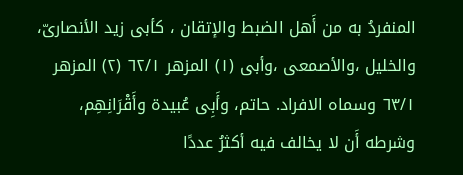المنفردُ به من أَهل الضبط والإتقان ، كأبى زيد الأنصارىّ، والخلیل ،والأصمعى ،وأبى (١) المزهر ٦٢/١ (٢) المزهر ٦٣/١ وسماه الافراد. حاتم، وأَبِى عُبيدة وأَقْرَانِهِم، وشرطه أَن لا يخالف فيه أكثرُ عددًا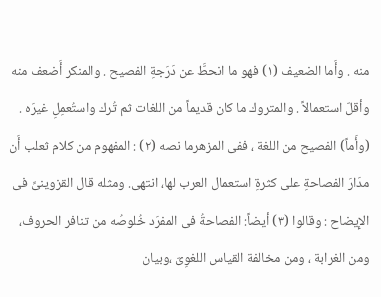منه . وأَما الضعيف (١) فهو ما انحطَّ عن دَرَجةِ الفصيح . والمنكر أَضعف منه وأقلّ استعمالاً . والمتروك ما كان قديماً من اللغات ثم تُرك واستُعمِلِ غيرَه . (وأَماً) الفصيح من اللغة ، ففى المزهرما نصه (٢) : المفهوم من كلام ثعلب أَن مدَارَ الفصاحةِ على كثرةِ استعمال العرب لها، انتهى. ومثله قال القزوينىِّ فى الإِيضاح : وقالوا (٣) أيضاً: الفصاحةُ فى المفرَد خُلوصُه من تنافر الحروف، ومن الغرابة ، ومن مخالفة القياس اللغوِىّ ،وبيان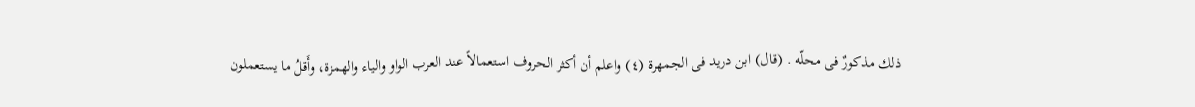ذلك مذكورٌ فى محلّه . (قال) ابن دريد فى الجمهرة (٤) واعلم أن أكثر الحروف استعمالاً عند العرب الواو والياء والهمزة، وأَقلُ ما يستعملون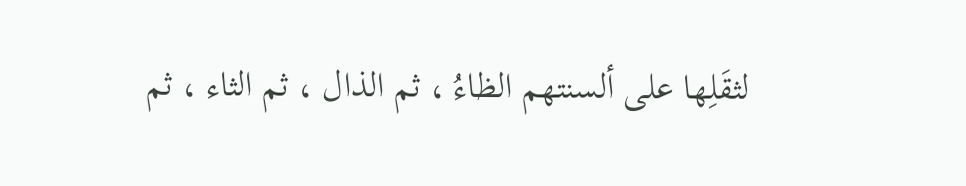لثقَلِها على ألسنتهم الظاءُ ، ثم الذال ، ثم الثاء ، ثم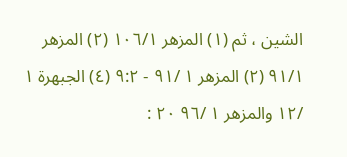الشين ، ثم (١) المزهر ١٠٦/١ (٢) المزهر ٩١/١ (٢) المزهر ١ /٩١ - ٩:٢ (٤) الجبهرة ١ /١٢ والمزهر ١ /٩٦ ٢٠ :